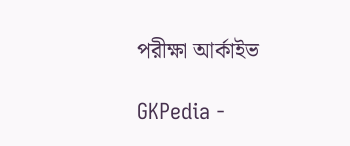পরীক্ষা আর্কাইভ

GKPedia -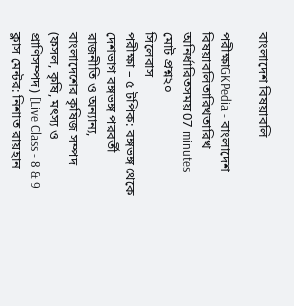বাংলাদেশ বিষয়াবলি

পরীক্ষাGKPedia - বাংলাদেশ বিষয়াবলিতারিখতারিখ অনির্ধারিতসময়07 minutes
মোট প্রশ্ন২০
সিলেবাস
পরীক্ষা – ৫ টপিক: বঙ্গভঙ্গ থেকে দেশভাগ বঙ্গভঙ্গ পরবর্তী রাজনীতি ও অন্যান্য, বাংলাদেশের কৃষিজ সম্পদ (ফসল, কৃষি, মৎস্য ও প্রাণিসম্পদ) [Live Class - 8 & 9 ক্লাস মেন্টর: নিশাত রায়হান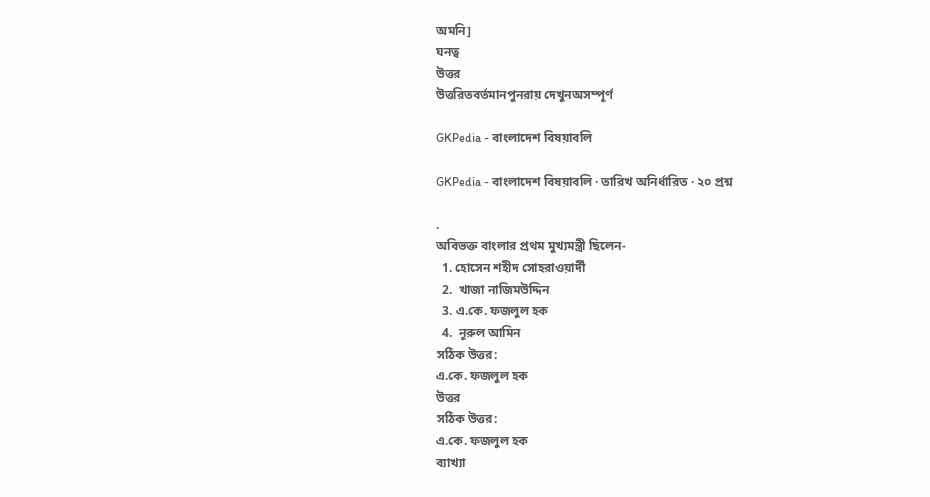অমনি]
ঘনত্ব
উত্তর
উত্তরিতবর্তমানপুনরায় দেখুনঅসম্পূর্ণ

GKPedia - বাংলাদেশ বিষয়াবলি

GKPedia - বাংলাদেশ বিষয়াবলি · তারিখ অনির্ধারিত · ২০ প্রশ্ন

.
অবিভক্ত বাংলার প্রথম মুখ্যমন্ত্রী ছিলেন-
  1. হোসেন শহীদ সোহরাওয়ার্দী
  2.  খাজা নাজিমউদ্দিন
  3. এ.কে. ফজলুল হক
  4.  নূরুল আমিন
সঠিক উত্তর:
এ.কে. ফজলুল হক
উত্তর
সঠিক উত্তর:
এ.কে. ফজলুল হক
ব্যাখ্যা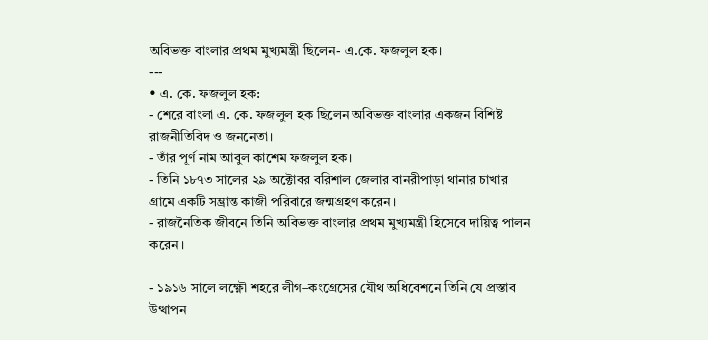অবিভক্ত বাংলার প্রথম মুখ্যমন্ত্রী ছিলেন- এ.কে. ফজলুল হক।
---
• এ. কে. ফজলুল হক:
- শেরে বাংলা এ. কে. ফজলুল হক ছিলেন অবিভক্ত বাংলার একজন বিশিষ্ট রাজনীতিবিদ ও জননেতা।
- তাঁর পূর্ণ নাম আবুল কাশেম ফজলুল হক।
- তিনি ১৮৭৩ সালের ২৯ অক্টোবর বরিশাল জেলার বানরীপাড়া থানার চাখার গ্রামে একটি সম্ভ্রান্ত কাজী পরিবারে জন্মগ্রহণ করেন।
- রাজনৈতিক জীবনে তিনি অবিভক্ত বাংলার প্রথম মুখ্যমন্ত্রী হিসেবে দায়িত্ব পালন করেন।

- ১৯১৬ সালে লক্ষ্ণৌ শহরে লীগ–কংগ্রেসের যৌথ অধিবেশনে তিনি যে প্রস্তাব উত্থাপন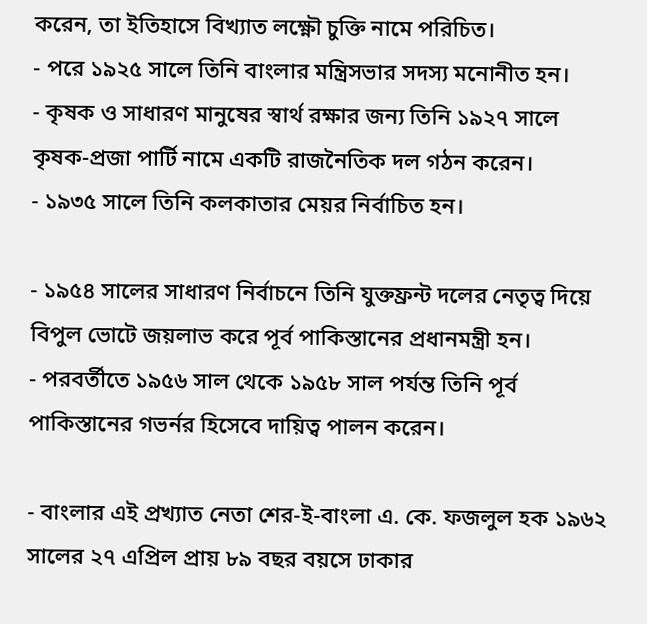করেন, তা ইতিহাসে বিখ্যাত লক্ষ্ণৌ চুক্তি নামে পরিচিত।
- পরে ১৯২৫ সালে তিনি বাংলার মন্ত্রিসভার সদস্য মনোনীত হন।
- কৃষক ও সাধারণ মানুষের স্বার্থ রক্ষার জন্য তিনি ১৯২৭ সালে কৃষক-প্রজা পার্টি নামে একটি রাজনৈতিক দল গঠন করেন।
- ১৯৩৫ সালে তিনি কলকাতার মেয়র নির্বাচিত হন।

- ১৯৫৪ সালের সাধারণ নির্বাচনে তিনি যুক্তফ্রন্ট দলের নেতৃত্ব দিয়ে বিপুল ভোটে জয়লাভ করে পূর্ব পাকিস্তানের প্রধানমন্ত্রী হন।
- পরবর্তীতে ১৯৫৬ সাল থেকে ১৯৫৮ সাল পর্যন্ত তিনি পূর্ব পাকিস্তানের গভর্নর হিসেবে দায়িত্ব পালন করেন।

- বাংলার এই প্রখ্যাত নেতা শের-ই-বাংলা এ. কে. ফজলুল হক ১৯৬২ সালের ২৭ এপ্রিল প্রায় ৮৯ বছর বয়সে ঢাকার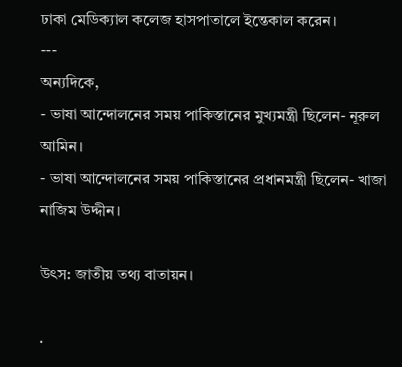ঢাকা মেডিক্যাল কলেজ হাসপাতালে ইন্তেকাল করেন।
---
অন্যদিকে,
- ভাষা আন্দোলনের সময় পাকিস্তানের মুখ্যমন্ত্রী ছিলেন- নূরুল আমিন।
- ভাষা আন্দোলনের সময় পাকিস্তানের প্রধানমন্ত্রী ছিলেন- খাজা নাজিম উদ্দীন।

উৎস: জাতীয় তথ্য বাতায়ন।

.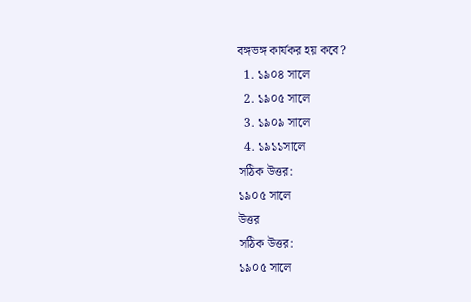বঙ্গভঙ্গ কার্যকর হয় কবে?
  1. ১৯০৪ সালে
  2. ১৯০৫ সালে
  3. ১৯০৯ সালে
  4. ১৯১১সালে
সঠিক উত্তর:
১৯০৫ সালে
উত্তর
সঠিক উত্তর:
১৯০৫ সালে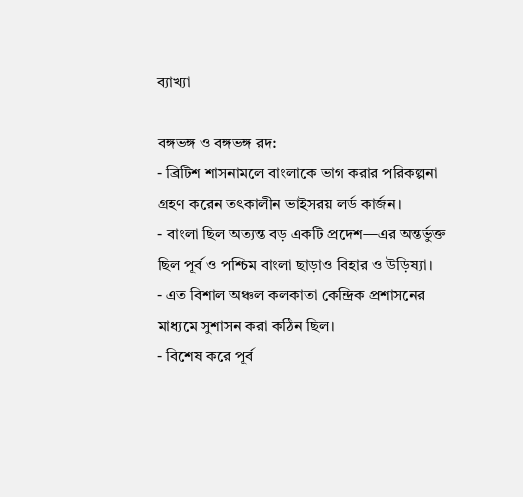ব্যাখ্যা

বঙ্গভঙ্গ ও বঙ্গভঙ্গ রদ:
- ব্রিটিশ শাসনামলে বাংলাকে ভাগ করার পরিকল্পনা গ্রহণ করেন তৎকালীন ভাইসরয় লর্ড কার্জন।
- বাংলা ছিল অত্যন্ত বড় একটি প্রদেশ—এর অন্তর্ভুক্ত ছিল পূর্ব ও পশ্চিম বাংলা ছাড়াও বিহার ও উড়িষ্যা।
- এত বিশাল অঞ্চল কলকাতা কেন্দ্রিক প্রশাসনের মাধ্যমে সুশাসন করা কঠিন ছিল।
- বিশেষ করে পূর্ব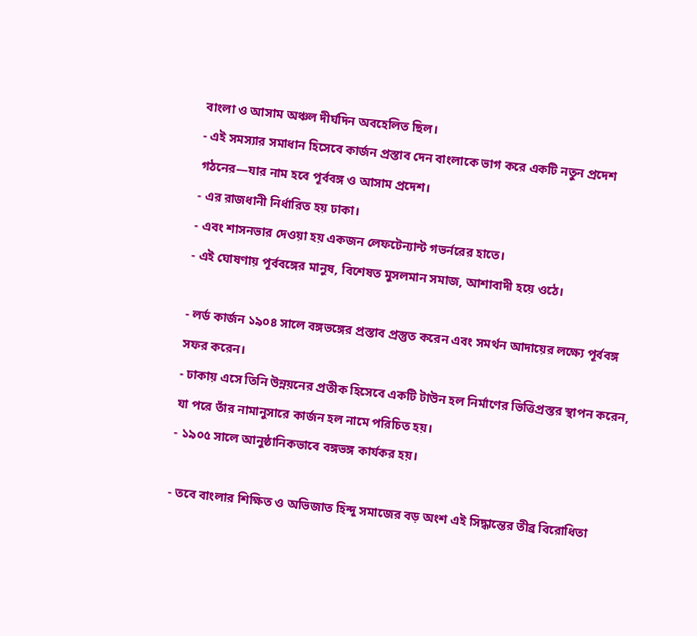বাংলা ও আসাম অঞ্চল দীর্ঘদিন অবহেলিত ছিল।
- এই সমস্যার সমাধান হিসেবে কার্জন প্রস্তাব দেন বাংলাকে ভাগ করে একটি নতুন প্রদেশ গঠনের—যার নাম হবে পূর্ববঙ্গ ও আসাম প্রদেশ।
- এর রাজধানী নির্ধারিত হয় ঢাকা।
- এবং শাসনভার দেওয়া হয় একজন লেফটেন্যান্ট গভর্নরের হাতে।
- এই ঘোষণায় পূর্ববঙ্গের মানুষ, বিশেষত মুসলমান সমাজ, আশাবাদী হয়ে ওঠে।

- লর্ড কার্জন ১৯০৪ সালে বঙ্গভঙ্গের প্রস্তাব প্রস্তুত করেন এবং সমর্থন আদায়ের লক্ষ্যে পূর্ববঙ্গ সফর করেন।
- ঢাকায় এসে তিনি উন্নয়নের প্রতীক হিসেবে একটি টাউন হল নির্মাণের ভিত্তিপ্রস্তর স্থাপন করেন, যা পরে তাঁর নামানুসারে কার্জন হল নামে পরিচিত হয়।
- ১৯০৫ সালে আনুষ্ঠানিকভাবে বঙ্গভঙ্গ কার্যকর হয়।

- তবে বাংলার শিক্ষিত ও অভিজাত হিন্দু সমাজের বড় অংশ এই সিদ্ধান্তের তীব্র বিরোধিতা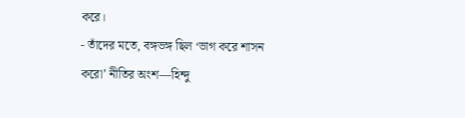করে।
- তাঁদের মতে, বঙ্গভঙ্গ ছিল ‘ভাগ করে শাসন করো’ নীতির অংশ—হিন্দু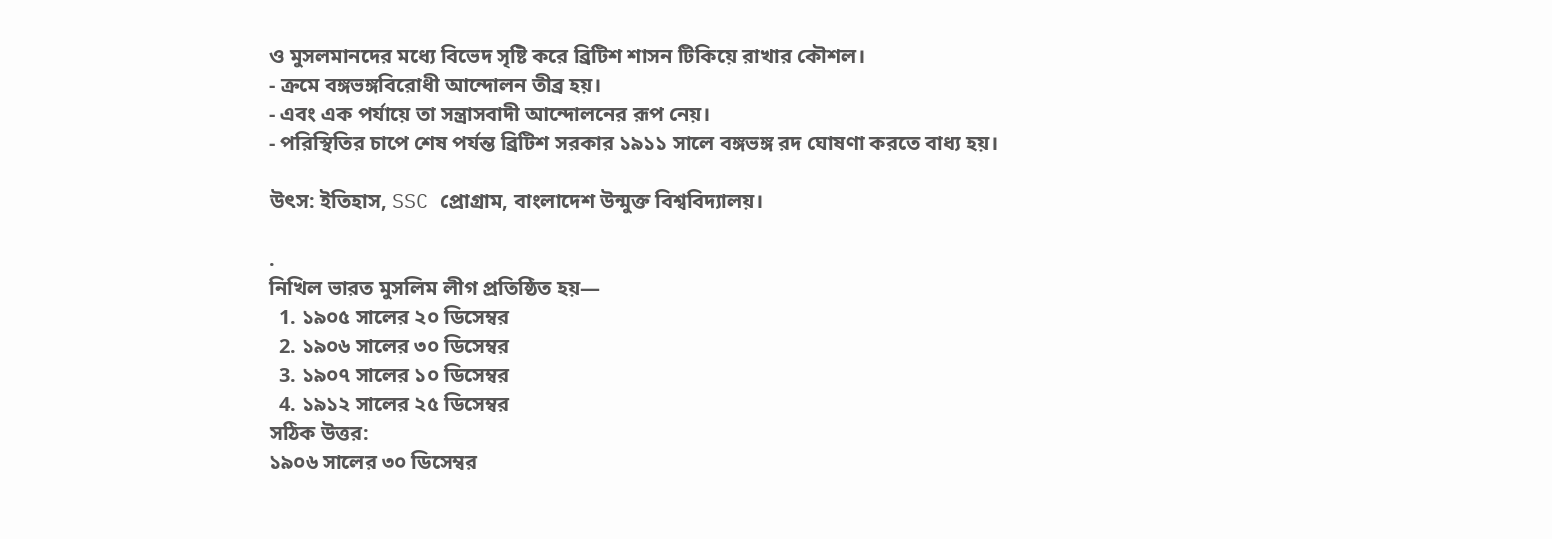ও মুসলমানদের মধ্যে বিভেদ সৃষ্টি করে ব্রিটিশ শাসন টিকিয়ে রাখার কৌশল।
- ক্রমে বঙ্গভঙ্গবিরোধী আন্দোলন তীব্র হয়।
- এবং এক পর্যায়ে তা সন্ত্রাসবাদী আন্দোলনের রূপ নেয়।
- পরিস্থিতির চাপে শেষ পর্যন্ত ব্রিটিশ সরকার ১৯১১ সালে বঙ্গভঙ্গ রদ ঘোষণা করতে বাধ্য হয়।

উৎস: ইতিহাস, SSC প্রোগ্রাম, বাংলাদেশ উন্মুক্ত বিশ্ববিদ্যালয়।

.
নিখিল ভারত মুসলিম লীগ প্রতিষ্ঠিত হয়—
  1. ১৯০৫ সালের ২০ ডিসেম্বর
  2. ১৯০৬ সালের ৩০ ডিসেম্বর
  3. ১৯০৭ সালের ১০ ডিসেম্বর
  4. ১৯১২ সালের ২৫ ডিসেম্বর
সঠিক উত্তর:
১৯০৬ সালের ৩০ ডিসেম্বর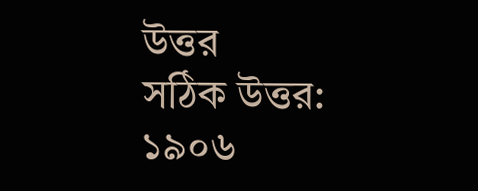উত্তর
সঠিক উত্তর:
১৯০৬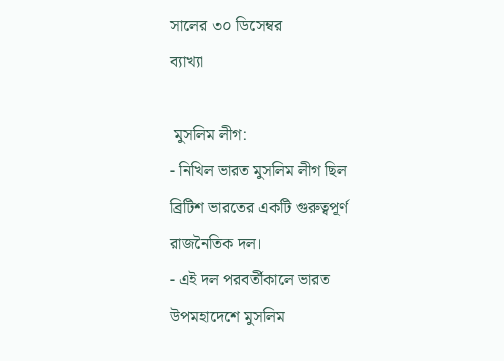সালের ৩০ ডিসেম্বর
ব্যাখ্যা

 মুসলিম লীগ:
- নিখিল ভারত মুসলিম লীগ ছিল ব্রিটিশ ভারতের একটি গুরুত্বপূর্ণ রাজনৈতিক দল।
- এই দল পরবর্তীকালে ভারত উপমহাদেশে মুসলিম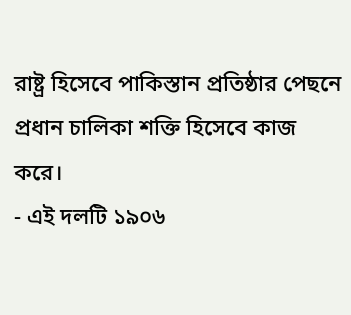রাষ্ট্র হিসেবে পাকিস্তান প্রতিষ্ঠার পেছনে প্রধান চালিকা শক্তি হিসেবে কাজ করে।
- এই দলটি ১৯০৬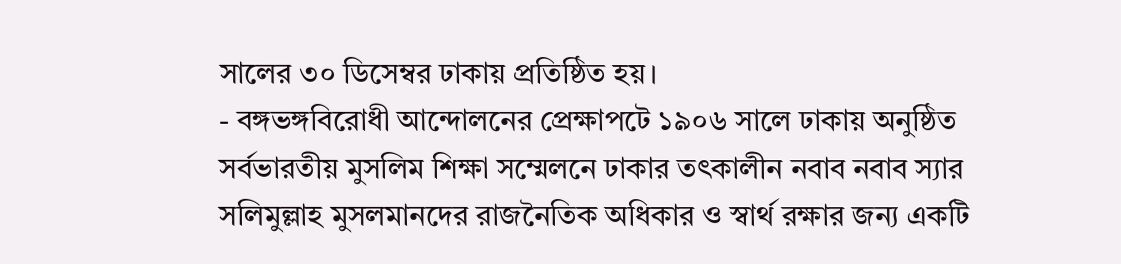সালের ৩০ ডিসেম্বর ঢাকায় প্রতিষ্ঠিত হয়।
- বঙ্গভঙ্গবিরোধী আন্দোলনের প্রেক্ষাপটে ১৯০৬ সালে ঢাকায় অনুষ্ঠিত সর্বভারতীয় মুসলিম শিক্ষা সম্মেলনে ঢাকার তৎকালীন নবাব নবাব স্যার সলিমুল্লাহ মুসলমানদের রাজনৈতিক অধিকার ও স্বার্থ রক্ষার জন্য একটি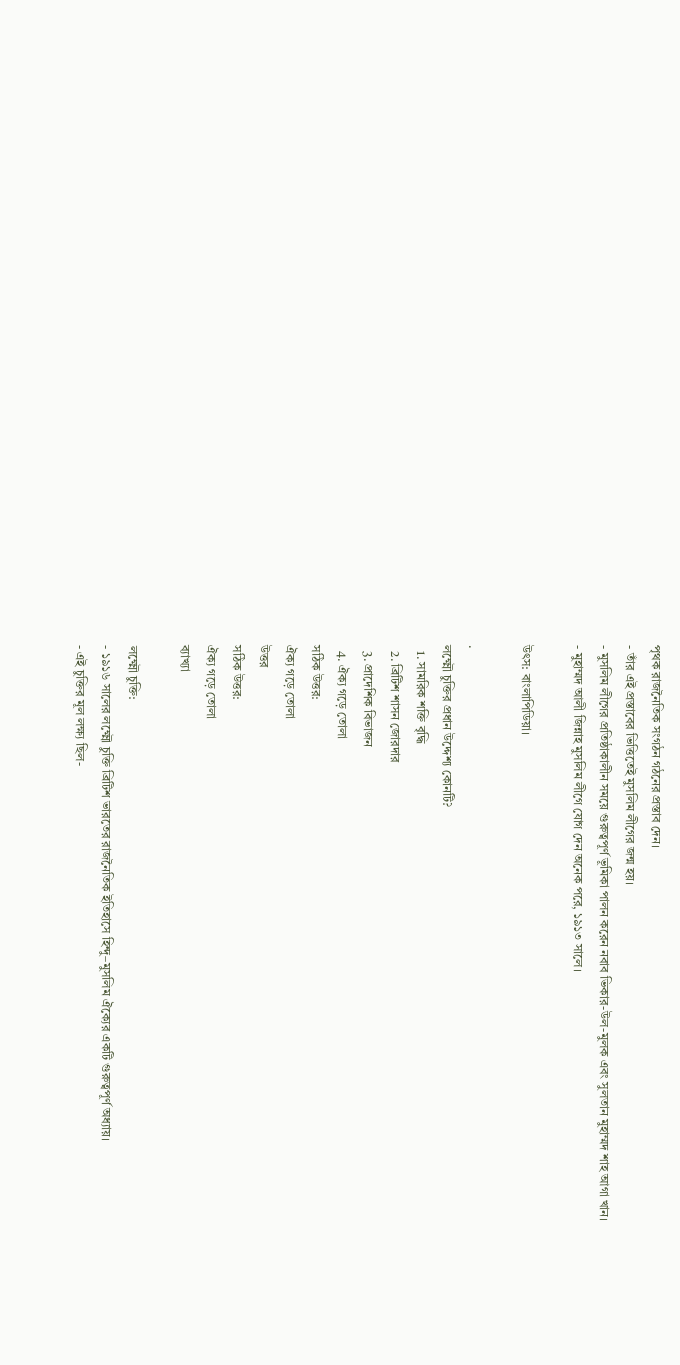পৃথক রাজনৈতিক সংগঠন গঠনের প্রস্তাব দেন।
- তাঁর এই প্রস্তাবের ভিত্তিতেই মুসলিম লীগের জন্ম হয়।
- মুসলিম লীগের প্রতিষ্ঠাকালীন সময়ে গুরুত্বপূর্ণ ভূমিকা পালন করেন নবাব ভিকার-উল-মুলক এবং সুলতান মুহাম্মদ শাহ আগা খান।
- মুহাম্মদ আলী জিন্নাহ মুসলিম লীগে যোগ দেন অনেক পরে, ১৯১৩ সালে।

উৎস: বাংলাপিডিয়া।

.
লক্ষ্মৌ চুক্তির প্রধান উদ্দেশ্য কোনটি?
  1. সামরিক শক্তি বৃদ্ধি
  2. ব্রিটিশ শাসন জোরদার
  3. প্রাদেশিক বিভাজন
  4. ঐক্য গড়ে তোলা
সঠিক উত্তর:
ঐক্য গড়ে তোলা
উত্তর
সঠিক উত্তর:
ঐক্য গড়ে তোলা
ব্যাখ্যা

লক্ষ্মৌ চুক্তি:
- ১৯১৬ সালের লক্ষ্মৌ চুক্তি ব্রিটিশ ভারতের রাজনৈতিক ইতিহাসে হিন্দু–মুসলিম ঐক্যের একটি গুরুত্বপূর্ণ অধ্যায়।
- এই চুক্তির মূল লক্ষ্য ছিল-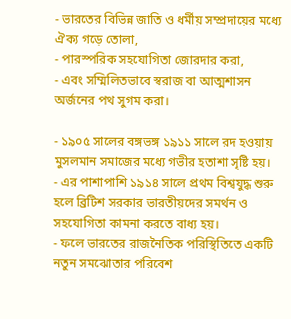- ভারতের বিভিন্ন জাতি ও ধর্মীয় সম্প্রদায়ের মধ্যে ঐক্য গড়ে তোলা,
- পারস্পরিক সহযোগিতা জোরদার করা,
- এবং সম্মিলিতভাবে স্বরাজ বা আত্মশাসন অর্জনের পথ সুগম করা।

- ১৯০৫ সালের বঙ্গভঙ্গ ১৯১১ সালে রদ হওয়ায় মুসলমান সমাজের মধ্যে গভীর হতাশা সৃষ্টি হয়।
- এর পাশাপাশি ১৯১৪ সালে প্রথম বিশ্বযুদ্ধ শুরু হলে ব্রিটিশ সরকার ভারতীয়দের সমর্থন ও সহযোগিতা কামনা করতে বাধ্য হয়।
- ফলে ভারতের রাজনৈতিক পরিস্থিতিতে একটি নতুন সমঝোতার পরিবেশ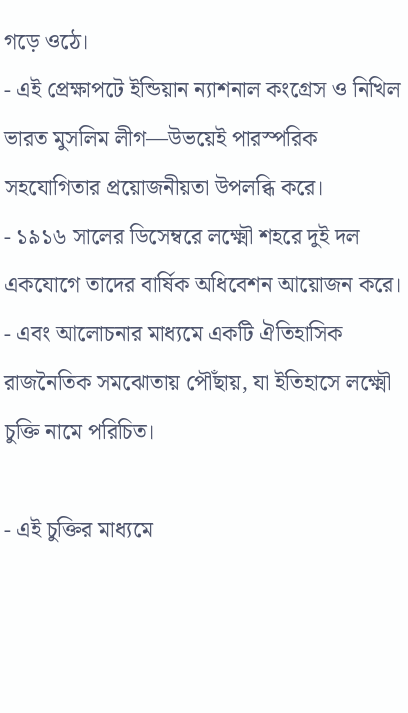গড়ে ওঠে।
- এই প্রেক্ষাপটে ইন্ডিয়ান ন্যাশনাল কংগ্রেস ও নিখিল ভারত মুসলিম লীগ—উভয়েই পারস্পরিক সহযোগিতার প্রয়োজনীয়তা উপলব্ধি করে।
- ১৯১৬ সালের ডিসেম্বরে লক্ষ্মৌ শহরে দুই দল একযোগে তাদের বার্ষিক অধিবেশন আয়োজন করে।
- এবং আলোচনার মাধ্যমে একটি ঐতিহাসিক রাজনৈতিক সমঝোতায় পৌঁছায়, যা ইতিহাসে লক্ষ্মৌ চুক্তি নামে পরিচিত।

- এই চুক্তির মাধ্যমে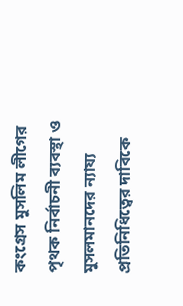কংগ্রেস মুসলিম লীগের পৃথক নির্বাচনী ব্যবস্থা ও মুসলমানদের ন্যায্য প্রতিনিধিত্বের দাবিকে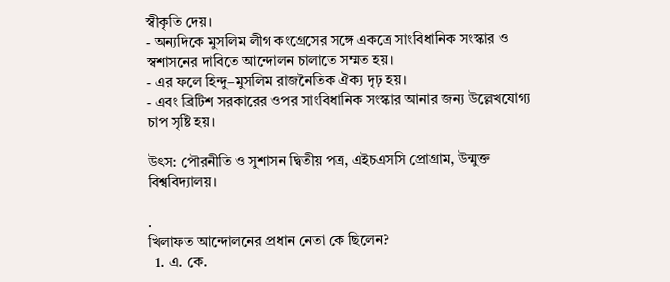স্বীকৃতি দেয়।
- অন্যদিকে মুসলিম লীগ কংগ্রেসের সঙ্গে একত্রে সাংবিধানিক সংস্কার ও স্বশাসনের দাবিতে আন্দোলন চালাতে সম্মত হয়।
- এর ফলে হিন্দু–মুসলিম রাজনৈতিক ঐক্য দৃঢ় হয়।
- এবং ব্রিটিশ সরকারের ওপর সাংবিধানিক সংস্কার আনার জন্য উল্লেখযোগ্য চাপ সৃষ্টি হয়।

উৎস: পৌরনীতি ও সুশাসন দ্বিতীয় পত্র, এইচএসসি প্রোগ্রাম, উন্মুক্ত বিশ্ববিদ্যালয়।

.
খিলাফত আন্দোলনের প্রধান নেতা কে ছিলেন?
  1. এ. কে.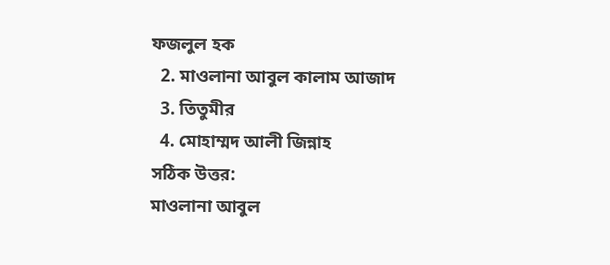ফজলুল হক
  2. মাওলানা আবুল কালাম আজাদ
  3. তিতুমীর
  4. মোহাম্মদ আলী জিন্নাহ
সঠিক উত্তর:
মাওলানা আবুল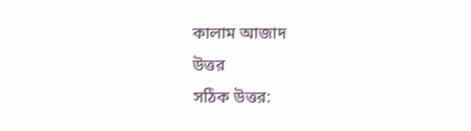কালাম আজাদ
উত্তর
সঠিক উত্তর: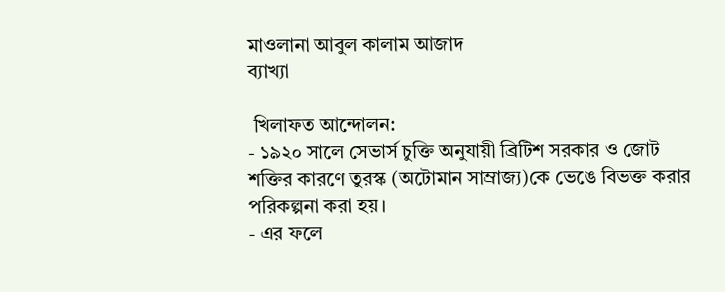মাওলানা আবুল কালাম আজাদ
ব্যাখ্যা

 খিলাফত আন্দোলন:
- ১৯২০ সালে সেভার্স চুক্তি অনুযায়ী ব্রিটিশ সরকার ও জোট শক্তির কারণে তুরস্ক (অটোমান সাম্রাজ্য)কে ভেঙে বিভক্ত করার পরিকল্পনা করা হয়।
- এর ফলে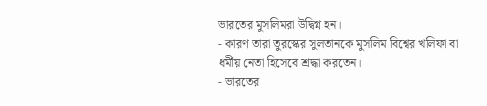ভারতের মুসলিমরা উদ্বিগ্ন হন।
- কারণ তারা তুরস্কের সুলতানকে মুসলিম বিশ্বের খলিফা বা ধর্মীয় নেতা হিসেবে শ্রদ্ধা করতেন।
- ভারতের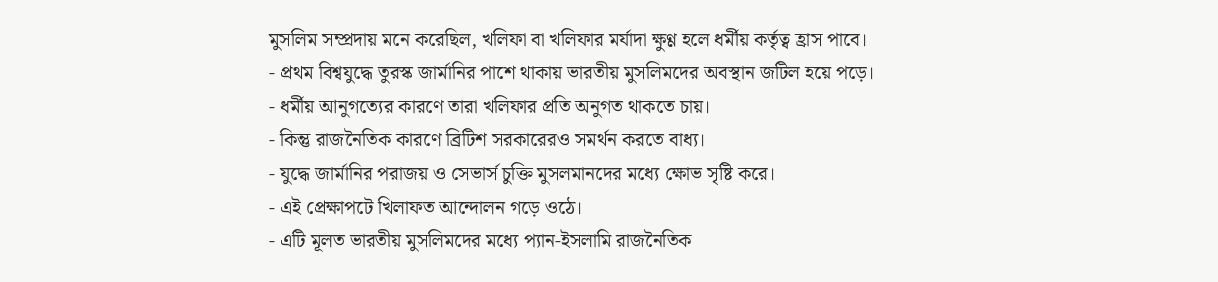মুসলিম সম্প্রদায় মনে করেছিল, খলিফা বা খলিফার মর্যাদা ক্ষুণ্ণ হলে ধর্মীয় কর্তৃত্ব হ্রাস পাবে।
- প্রথম বিশ্বযুদ্ধে তুরস্ক জার্মানির পাশে থাকায় ভারতীয় মুসলিমদের অবস্থান জটিল হয়ে পড়ে।
- ধর্মীয় আনুগত্যের কারণে তারা খলিফার প্রতি অনুগত থাকতে চায়।
- কিন্তু রাজনৈতিক কারণে ব্রিটিশ সরকারেরও সমর্থন করতে বাধ্য।
- যুদ্ধে জার্মানির পরাজয় ও সেভার্স চুক্তি মুসলমানদের মধ্যে ক্ষোভ সৃষ্টি করে।
- এই প্রেক্ষাপটে খিলাফত আন্দোলন গড়ে ওঠে।
- এটি মূলত ভারতীয় মুসলিমদের মধ্যে প্যান-ইসলামি রাজনৈতিক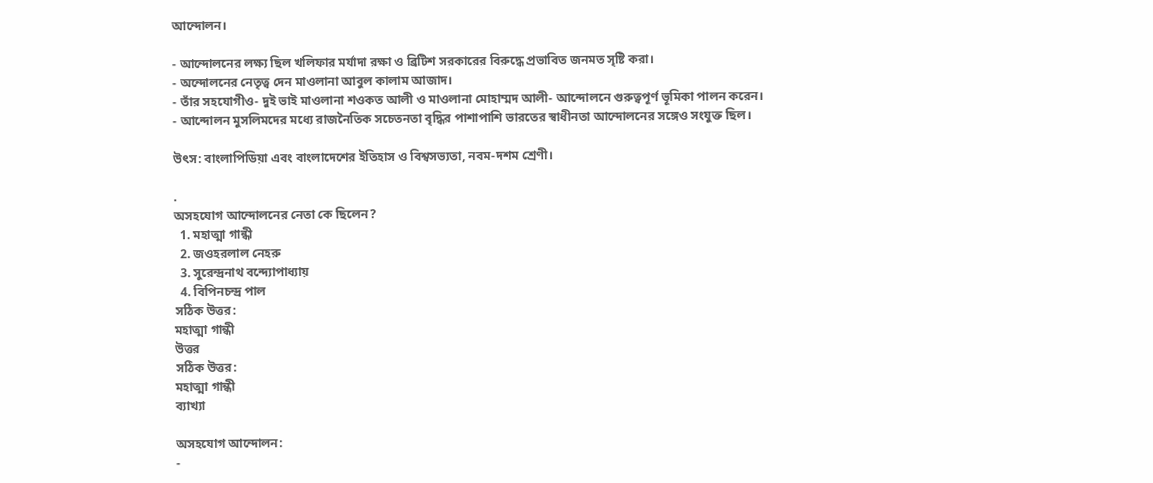আন্দোলন।

- আন্দোলনের লক্ষ্য ছিল খলিফার মর্যাদা রক্ষা ও ব্রিটিশ সরকারের বিরুদ্ধে প্রভাবিত জনমত সৃষ্টি করা।
- অন্দোলনের নেতৃত্ব দেন মাওলানা আবুল কালাম আজাদ।
- তাঁর সহযোগীও- দুই ভাই মাওলানা শওকত আলী ও মাওলানা মোহাম্মদ আলী- আন্দোলনে গুরুত্বপূর্ণ ভূমিকা পালন করেন।
- আন্দোলন মুসলিমদের মধ্যে রাজনৈতিক সচেতনতা বৃদ্ধির পাশাপাশি ভারতের স্বাধীনতা আন্দোলনের সঙ্গেও সংযুক্ত ছিল।

উৎস: বাংলাপিডিয়া এবং বাংলাদেশের ইতিহাস ও বিশ্বসভ্যতা, নবম-দশম শ্রেণী।

.
অসহযোগ আন্দোলনের নেতা কে ছিলেন?
  1. মহাত্মা গান্ধী
  2. জওহরলাল নেহরু
  3. সুরেন্দ্রনাথ বন্দ্যোপাধ্যায়
  4. বিপিনচন্দ্র পাল
সঠিক উত্তর:
মহাত্মা গান্ধী
উত্তর
সঠিক উত্তর:
মহাত্মা গান্ধী
ব্যাখ্যা

অসহযোগ আন্দোলন:
-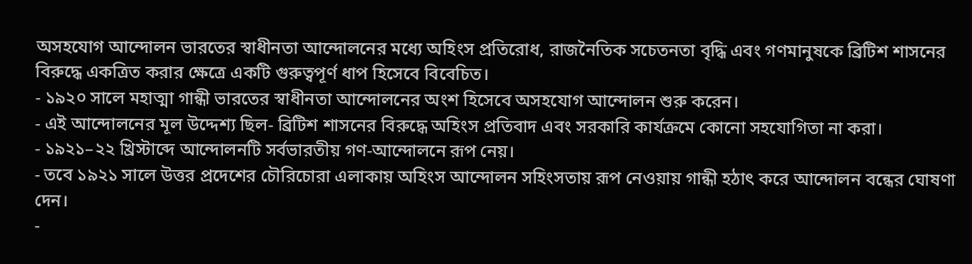অসহযোগ আন্দোলন ভারতের স্বাধীনতা আন্দোলনের মধ্যে অহিংস প্রতিরোধ, রাজনৈতিক সচেতনতা বৃদ্ধি এবং গণমানুষকে ব্রিটিশ শাসনের বিরুদ্ধে একত্রিত করার ক্ষেত্রে একটি গুরুত্বপূর্ণ ধাপ হিসেবে বিবেচিত।
- ১৯২০ সালে মহাত্মা গান্ধী ভারতের স্বাধীনতা আন্দোলনের অংশ হিসেবে অসহযোগ আন্দোলন শুরু করেন।
- এই আন্দোলনের মূল উদ্দেশ্য ছিল- ব্রিটিশ শাসনের বিরুদ্ধে অহিংস প্রতিবাদ এবং সরকারি কার্যক্রমে কোনো সহযোগিতা না করা।
- ১৯২১–২২ খ্রিস্টাব্দে আন্দোলনটি সর্বভারতীয় গণ-আন্দোলনে রূপ নেয়।
- তবে ১৯২১ সালে উত্তর প্রদেশের চৌরিচোরা এলাকায় অহিংস আন্দোলন সহিংসতায় রূপ নেওয়ায় গান্ধী হঠাৎ করে আন্দোলন বন্ধের ঘোষণা দেন।
-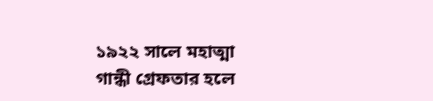১৯২২ সালে মহাত্মা গান্ধী গ্রেফতার হলে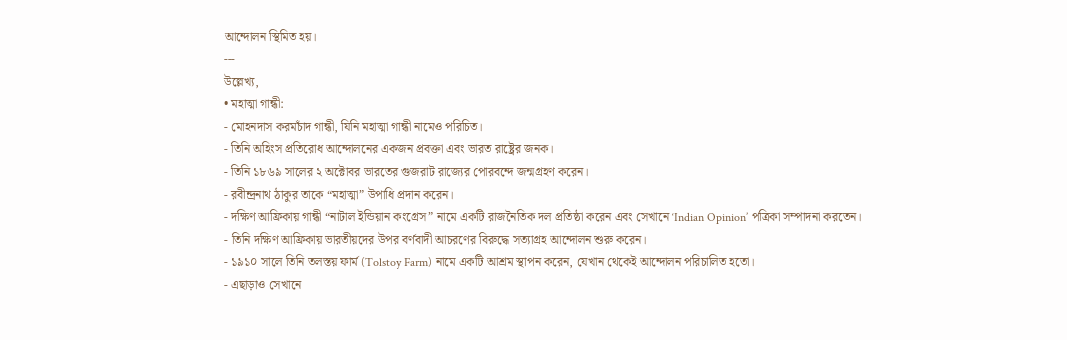আন্দোলন স্থিমিত হয়।
---
উল্লেখ্য,
• মহাত্মা গান্ধী:
- মোহনদাস করমচাঁদ গান্ধী, যিনি মহাত্মা গান্ধী নামেও পরিচিত।
- তিনি অহিংস প্রতিরোধ আন্দোলনের একজন প্রবক্তা এবং ভারত রাষ্ট্রের জনক।
- তিনি ১৮৬৯ সালের ২ অক্টোবর ভারতের গুজরাট রাজ্যের পোরবন্দে জন্মগ্রহণ করেন।
- রবীন্দ্রনাথ ঠাকুর তাকে “মহাত্মা” উপাধি প্রদান করেন।
- দক্ষিণ আফ্রিকায় গান্ধী “নাটাল ইন্ডিয়ান কংগ্রেস” নামে একটি রাজনৈতিক দল প্রতিষ্ঠা করেন এবং সেখানে ‘Indian Opinion’ পত্রিকা সম্পাদনা করতেন।
- তিনি দক্ষিণ আফ্রিকায় ভারতীয়দের উপর বর্ণবাদী আচরণের বিরুদ্ধে সত্যাগ্রহ আন্দোলন শুরু করেন।
- ১৯১০ সালে তিনি তলস্তয় ফার্ম (Tolstoy Farm) নামে একটি আশ্রম স্থাপন করেন, যেখান থেকেই আন্দোলন পরিচালিত হতো।
- এছাড়াও সেখানে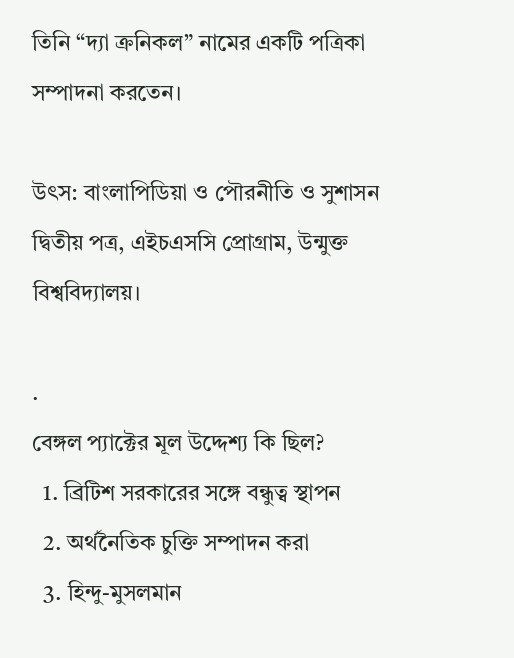তিনি “দ্যা ক্রনিকল” নামের একটি পত্রিকা সম্পাদনা করতেন।

উৎস: বাংলাপিডিয়া ও পৌরনীতি ও সুশাসন দ্বিতীয় পত্র, এইচএসসি প্রোগ্রাম, উন্মুক্ত বিশ্ববিদ্যালয়।

.
বেঙ্গল প্যাক্টের মূল উদ্দেশ্য কি ছিল?
  1. ব্রিটিশ সরকারের সঙ্গে বন্ধুত্ব স্থাপন
  2. অর্থনৈতিক চুক্তি সম্পাদন করা
  3. হিন্দু-মুসলমান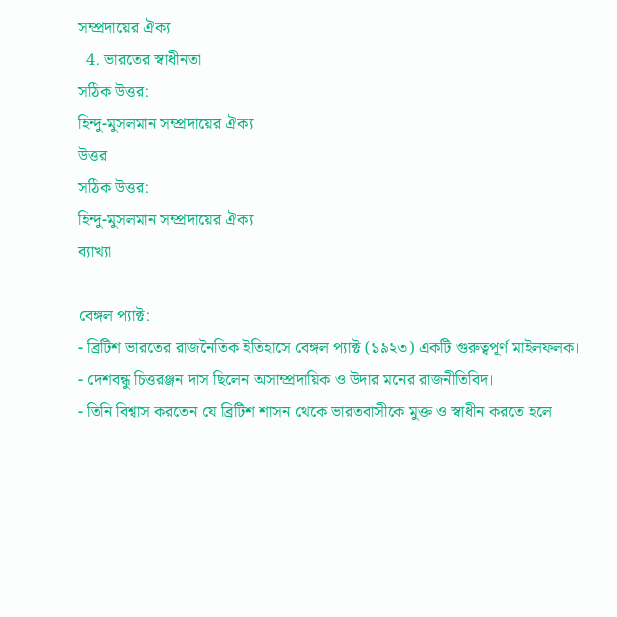সম্প্রদায়ের ঐক্য
  4. ভারতের স্বাধীনতা
সঠিক উত্তর:
হিন্দু-মুসলমান সম্প্রদায়ের ঐক্য
উত্তর
সঠিক উত্তর:
হিন্দু-মুসলমান সম্প্রদায়ের ঐক্য
ব্যাখ্যা

বেঙ্গল প্যাক্ট:
- ব্রিটিশ ভারতের রাজনৈতিক ইতিহাসে বেঙ্গল প্যাক্ট (১৯২৩) একটি গুরুত্বপূর্ণ মাইলফলক।
- দেশবন্ধু চিত্তরঞ্জন দাস ছিলেন অসাম্প্রদায়িক ও উদার মনের রাজনীতিবিদ।
- তিনি বিশ্বাস করতেন যে ব্রিটিশ শাসন থেকে ভারতবাসীকে মুক্ত ও স্বাধীন করতে হলে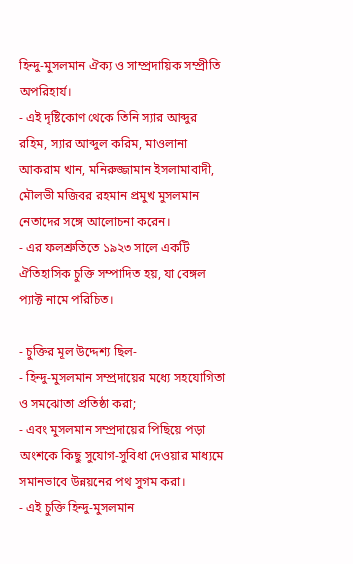হিন্দু-মুসলমান ঐক্য ও সাম্প্রদায়িক সম্প্রীতি অপরিহার্য।
- এই দৃষ্টিকোণ থেকে তিনি স্যার আব্দুর রহিম, স্যার আব্দুল করিম, মাওলানা আকরাম খান, মনিরুজ্জামান ইসলামাবাদী, মৌলভী মজিবর রহমান প্রমুখ মুসলমান নেতাদের সঙ্গে আলোচনা করেন।
- এর ফলশ্রুতিতে ১৯২৩ সালে একটি ঐতিহাসিক চুক্তি সম্পাদিত হয়, যা বেঙ্গল প্যাক্ট নামে পরিচিত।

- চুক্তির মূল উদ্দেশ্য ছিল-
- হিন্দু-মুসলমান সম্প্রদায়ের মধ্যে সহযোগিতা ও সমঝোতা প্রতিষ্ঠা করা;
- এবং মুসলমান সম্প্রদায়ের পিছিয়ে পড়া অংশকে কিছু সুযোগ-সুবিধা দেওয়ার মাধ্যমে সমানভাবে উন্নয়নের পথ সুগম করা।
- এই চুক্তি হিন্দু-মুসলমান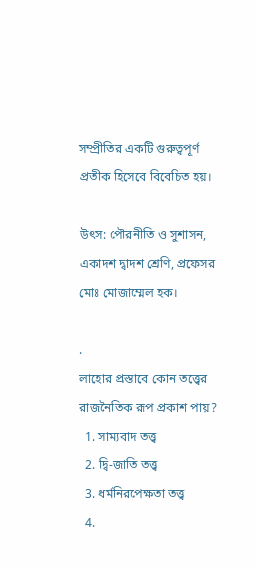সম্প্রীতির একটি গুরুত্বপূর্ণ প্রতীক হিসেবে বিবেচিত হয়।

উৎস: পৌরনীতি ও সুশাসন, একাদশ দ্বাদশ শ্রেণি, প্রফেসর মোঃ মোজাম্মেল হক।

.
লাহোর প্রস্তাবে কোন তত্ত্বের রাজনৈতিক রূপ প্রকাশ পায়?
  1. সাম্যবাদ তত্ত্ব
  2. দ্বি-জাতি তত্ত্ব
  3. ধর্মনিরপেক্ষতা তত্ত্ব
  4.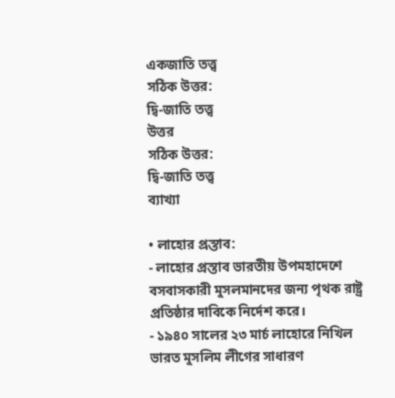একজাতি তত্ত্ব
সঠিক উত্তর:
দ্বি-জাতি তত্ত্ব
উত্তর
সঠিক উত্তর:
দ্বি-জাতি তত্ত্ব
ব্যাখ্যা

• লাহোর প্রস্তাব:
- লাহোর প্রস্তাব ভারতীয় উপমহাদেশে বসবাসকারী মুসলমানদের জন্য পৃথক রাষ্ট্র প্রতিষ্ঠার দাবিকে নির্দেশ করে।
- ১৯৪০ সালের ২৩ মার্চ লাহোরে নিখিল ভারত মুসলিম লীগের সাধারণ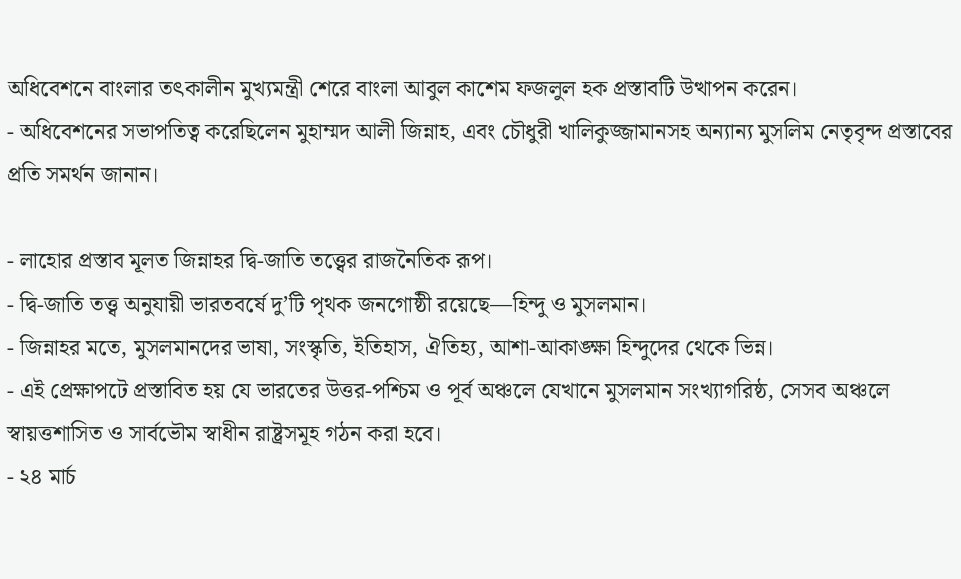অধিবেশনে বাংলার তৎকালীন মুখ্যমন্ত্রী শেরে বাংলা আবুল কাশেম ফজলুল হক প্রস্তাবটি উত্থাপন করেন।
- অধিবেশনের সভাপতিত্ব করেছিলেন মুহাম্মদ আলী জিন্নাহ, এবং চৌধুরী খালিকুজ্জামানসহ অন্যান্য মুসলিম নেতৃবৃন্দ প্রস্তাবের প্রতি সমর্থন জানান।

- লাহোর প্রস্তাব মূলত জিন্নাহর দ্বি-জাতি তত্ত্বের রাজনৈতিক রূপ।
- দ্বি-জাতি তত্ত্ব অনুযায়ী ভারতবর্ষে দু’টি পৃথক জনগোষ্ঠী রয়েছে—হিন্দু ও মুসলমান।
- জিন্নাহর মতে, মুসলমানদের ভাষা, সংস্কৃতি, ইতিহাস, ঐতিহ্য, আশা-আকাঙ্ক্ষা হিন্দুদের থেকে ভিন্ন।
- এই প্রেক্ষাপটে প্রস্তাবিত হয় যে ভারতের উত্তর-পশ্চিম ও পূর্ব অঞ্চলে যেখানে মুসলমান সংখ্যাগরিষ্ঠ, সেসব অঞ্চলে স্বায়ত্তশাসিত ও সার্বভৌম স্বাধীন রাষ্ট্রসমূহ গঠন করা হবে।
- ২৪ মার্চ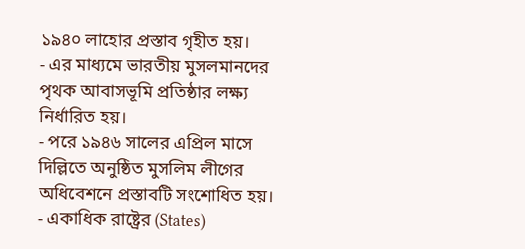১৯৪০ লাহোর প্রস্তাব গৃহীত হয়।
- এর মাধ্যমে ভারতীয় মুসলমানদের পৃথক আবাসভূমি প্রতিষ্ঠার লক্ষ্য নির্ধারিত হয়।
- পরে ১৯৪৬ সালের এপ্রিল মাসে দিল্লিতে অনুষ্ঠিত মুসলিম লীগের অধিবেশনে প্রস্তাবটি সংশোধিত হয়।
- একাধিক রাষ্ট্রের (States)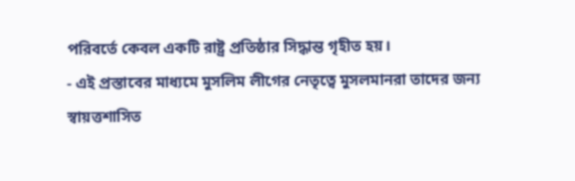পরিবর্তে কেবল একটি রাষ্ট্র প্রতিষ্ঠার সিদ্ধান্ত গৃহীত হয়।
- এই প্রস্তাবের মাধ্যমে মুসলিম লীগের নেতৃত্বে মুসলমানরা তাদের জন্য স্বায়ত্তশাসিত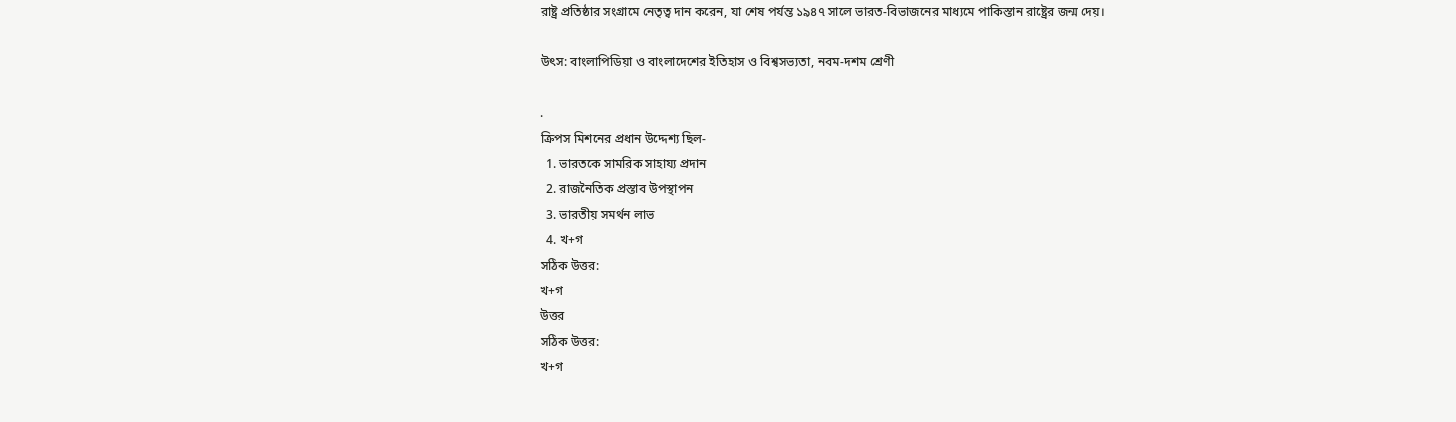রাষ্ট্র প্রতিষ্ঠার সংগ্রামে নেতৃত্ব দান করেন, যা শেষ পর্যন্ত ১৯৪৭ সালে ভারত-বিভাজনের মাধ্যমে পাকিস্তান রাষ্ট্রের জন্ম দেয়।

উৎস: বাংলাপিডিয়া ও বাংলাদেশের ইতিহাস ও বিশ্বসভ্যতা, নবম-দশম শ্রেণী

.
ক্রিপস মিশনের প্রধান উদ্দেশ্য ছিল-
  1. ভারতকে সামরিক সাহায্য প্রদান
  2. রাজনৈতিক প্রস্তাব উপস্থাপন
  3. ভারতীয় সমর্থন লাভ
  4. খ+গ
সঠিক উত্তর:
খ+গ
উত্তর
সঠিক উত্তর:
খ+গ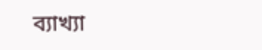ব্যাখ্যা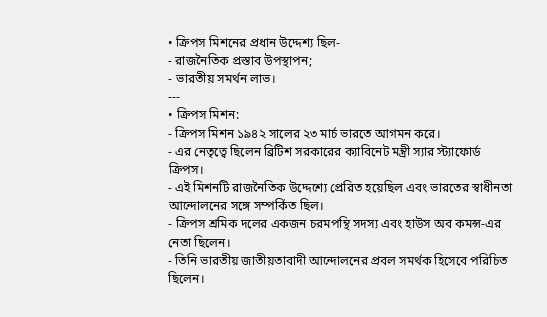• ক্রিপস মিশনের প্রধান উদ্দেশ্য ছিল-
- রাজনৈতিক প্রস্তাব উপস্থাপন;
- ভারতীয় সমর্থন লাভ।
---
• ক্রিপস মিশন:
- ক্রিপস মিশন ১৯৪২ সালের ২৩ মার্চ ভারতে আগমন করে।
- এর নেতৃত্বে ছিলেন ব্রিটিশ সরকারের ক্যাবিনেট মন্ত্রী স্যার স্ট্যাফোর্ড ক্রিপস।
- এই মিশনটি রাজনৈতিক উদ্দেশ্যে প্রেরিত হয়েছিল এবং ভারতের স্বাধীনতা আন্দোলনের সঙ্গে সম্পর্কিত ছিল।
- ক্রিপস শ্রমিক দলের একজন চরমপন্থি সদস্য এবং হাউস অব কমন্স-এর নেতা ছিলেন।
- তিনি ভারতীয় জাতীয়তাবাদী আন্দোলনের প্রবল সমর্থক হিসেবে পরিচিত ছিলেন।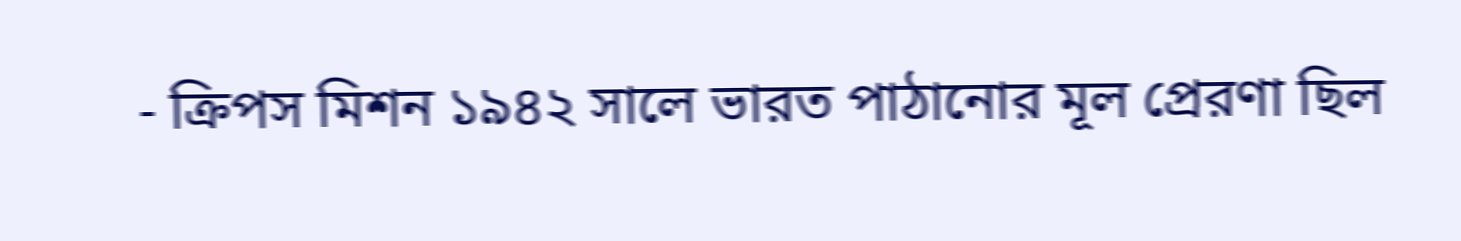- ক্রিপস মিশন ১৯৪২ সালে ভারত পাঠানোর মূল প্রেরণা ছিল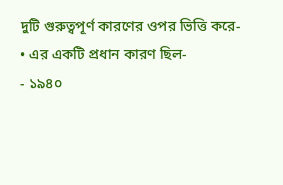দুটি গুরুত্বপূর্ণ কারণের ওপর ভিত্তি করে-
• এর একটি প্রধান কারণ ছিল-
- ১৯৪০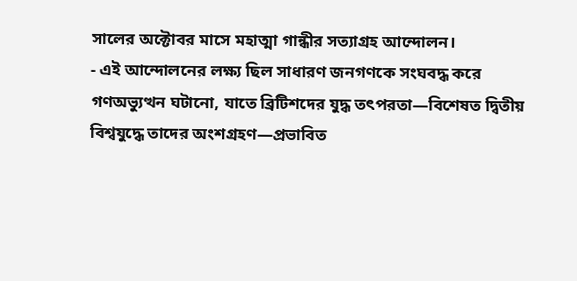সালের অক্টোবর মাসে মহাত্মা গান্ধীর সত্যাগ্রহ আন্দোলন।
- এই আন্দোলনের লক্ষ্য ছিল সাধারণ জনগণকে সংঘবদ্ধ করে গণঅভ্যুত্থন ঘটানো, যাতে ব্রিটিশদের যুদ্ধ তৎপরতা—বিশেষত দ্বিতীয় বিশ্বযুদ্ধে তাদের অংশগ্রহণ—প্রভাবিত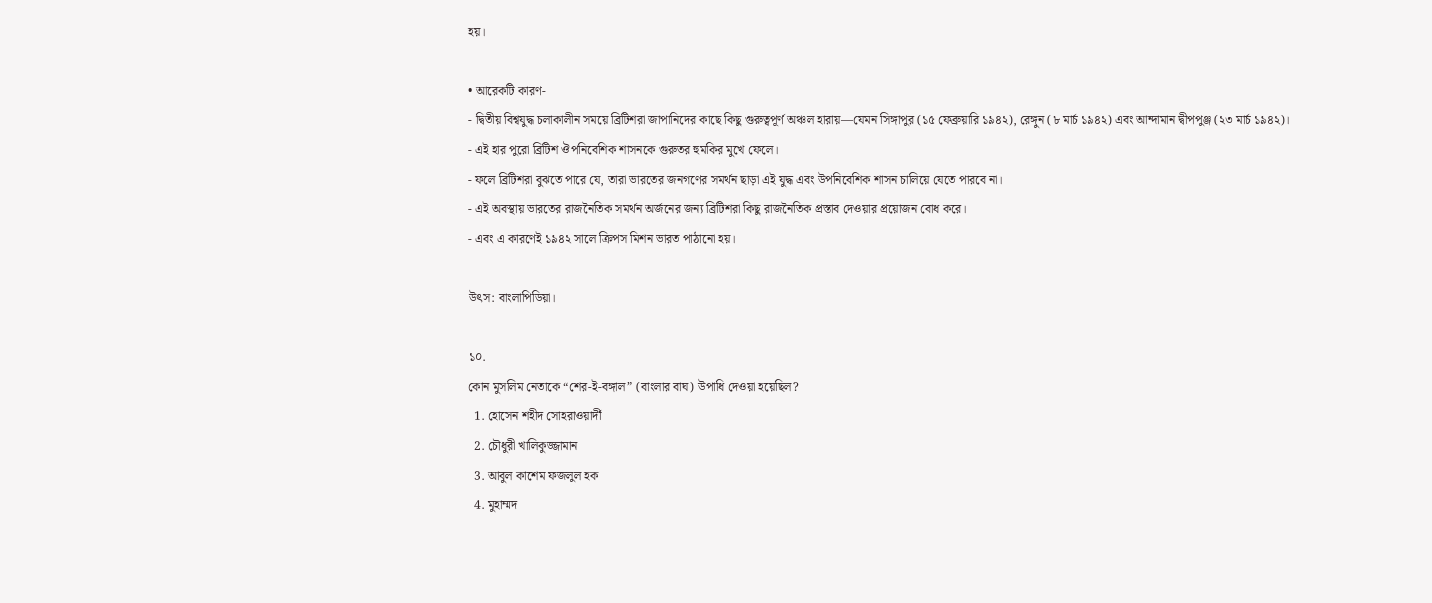হয়।

• আরেকটি কারণ-
- দ্বিতীয় বিশ্বযুদ্ধ চলাকালীন সময়ে ব্রিটিশরা জাপানিদের কাছে কিছু গুরুত্বপূর্ণ অঞ্চল হারায়—যেমন সিঙ্গাপুর (১৫ ফেব্রুয়ারি ১৯৪২), রেঙ্গুন (৮ মার্চ ১৯৪২) এবং আন্দামান দ্বীপপুঞ্জ (২৩ মার্চ ১৯৪২)।
- এই হার পুরো ব্রিটিশ ঔপনিবেশিক শাসনকে গুরুতর হুমকির মুখে ফেলে।
- ফলে ব্রিটিশরা বুঝতে পারে যে, তারা ভারতের জনগণের সমর্থন ছাড়া এই যুদ্ধ এবং উপনিবেশিক শাসন চালিয়ে যেতে পারবে না।
- এই অবস্থায় ভারতের রাজনৈতিক সমর্থন অর্জনের জন্য ব্রিটিশরা কিছু রাজনৈতিক প্রস্তাব দেওয়ার প্রয়োজন বোধ করে।
- এবং এ কারণেই ১৯৪২ সালে ক্রিপস মিশন ভারত পাঠানো হয়।

উৎস: বাংলাপিডিয়া।

১০.
কোন মুসলিম নেতাকে “শের-ই-বঙ্গাল” (বাংলার বাঘ) উপাধি দেওয়া হয়েছিল?
  1. হোসেন শহীদ সোহরাওয়ার্দী
  2. চৌধুরী খালিকুজ্জামান
  3. আবুল কাশেম ফজলুল হক
  4. মুহাম্মদ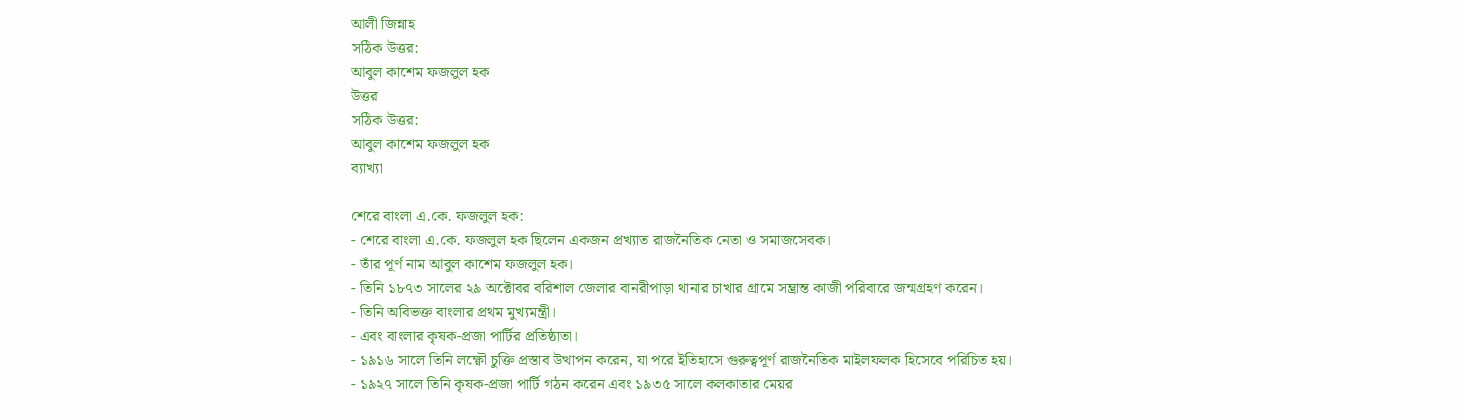আলী জিন্নাহ
সঠিক উত্তর:
আবুল কাশেম ফজলুল হক
উত্তর
সঠিক উত্তর:
আবুল কাশেম ফজলুল হক
ব্যাখ্যা

শেরে বাংলা এ.কে. ফজলুল হক:
- শেরে বাংলা এ.কে. ফজলুল হক ছিলেন একজন প্রখ্যাত রাজনৈতিক নেতা ও সমাজসেবক।
- তাঁর পূর্ণ নাম আবুল কাশেম ফজলুল হক।
- তিনি ১৮৭৩ সালের ২৯ অক্টোবর বরিশাল জেলার বানরীপাড়া থানার চাখার গ্রামে সম্ভ্রান্ত কাজী পরিবারে জন্মগ্রহণ করেন।
- তিনি অবিভক্ত বাংলার প্রথম মুখ্যমন্ত্রী।
- এবং বাংলার কৃষক-প্রজা পার্টির প্রতিষ্ঠাতা।
- ১৯১৬ সালে তিনি লক্ষ্ণৌ চুক্তি প্রস্তাব উত্থাপন করেন, যা পরে ইতিহাসে গুরুত্বপূর্ণ রাজনৈতিক মাইলফলক হিসেবে পরিচিত হয়।
- ১৯২৭ সালে তিনি কৃষক-প্রজা পার্টি গঠন করেন এবং ১৯৩৫ সালে কলকাতার মেয়র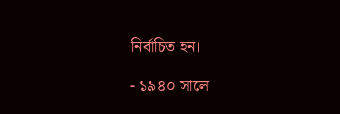নির্বাচিত হন।

- ১৯৪০ সালে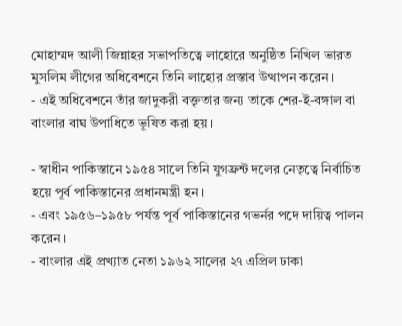মোহাম্মদ আলী জিন্নাহর সভাপতিত্বে লাহোরে অনুষ্ঠিত নিখিল ভারত মুসলিম লীগের অধিবেশনে তিনি লাহোর প্রস্তাব উত্থাপন করেন।
- এই অধিবেশনে তাঁর জাদুকরী বক্তৃতার জন্য তাকে শের-ই-বঙ্গাল বা বাংলার বাঘ উপাধিতে ভূষিত করা হয়।

- স্বাধীন পাকিস্তানে ১৯৫৪ সালে তিনি যুগফ্রন্ট দলের নেতৃত্বে নির্বাচিত হয়ে পূর্ব পাকিস্তানের প্রধানমন্ত্রী হন।
- এবং ১৯৫৬–১৯৫৮ পর্যন্ত পূর্ব পাকিস্তানের গভর্নর পদে দায়িত্ব পালন করেন।
- বাংলার এই প্রখ্যাত নেতা ১৯৬২ সালের ২৭ এপ্রিল ঢাকা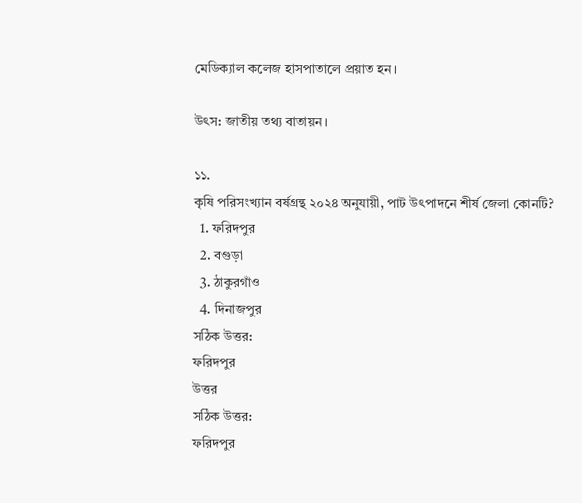মেডিক্যাল কলেজ হাসপাতালে প্রয়াত হন।

উৎস: জাতীয় তথ্য বাতায়ন।

১১.
কৃষি পরিসংখ্যান বর্ষগ্রন্থ ২০২৪ অনুযায়ী, পাট উৎপাদনে শীর্ষ জেলা কোনটি?
  1. ফরিদপুর
  2. বগুড়া
  3. ঠাকুরগাঁও
  4. দিনাজপুর
সঠিক উত্তর:
ফরিদপুর
উত্তর
সঠিক উত্তর:
ফরিদপুর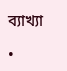ব্যাখ্যা

•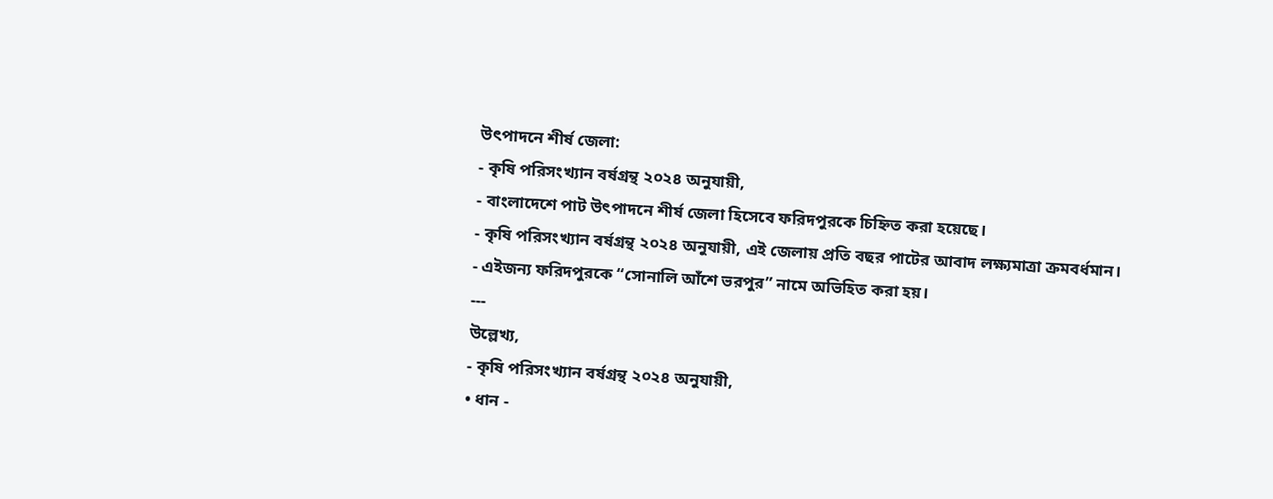উৎপাদনে শীর্ষ জেলা:
- কৃষি পরিসংখ্যান বর্ষগ্রন্থ ২০২৪ অনুযায়ী,
- বাংলাদেশে পাট উৎপাদনে শীর্ষ জেলা হিসেবে ফরিদপুরকে চিহ্নিত করা হয়েছে।
- কৃষি পরিসংখ্যান বর্ষগ্রন্থ ২০২৪ অনুযায়ী, এই জেলায় প্রতি বছর পাটের আবাদ লক্ষ্যমাত্রা ক্রমবর্ধমান।
- এইজন্য ফরিদপুরকে “সোনালি আঁশে ভরপুর” নামে অভিহিত করা হয়।
---
উল্লেখ্য,
- কৃষি পরিসংখ্যান বর্ষগ্রন্থ ২০২৪ অনুযায়ী,
• ধান -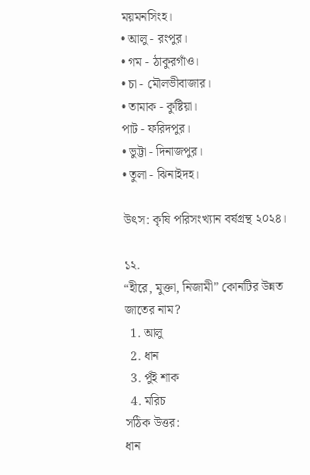ময়মনসিংহ।
• আলু - রংপুর।
• গম - ঠাকুরগাঁও।
• চা - মৌলভীবাজার।
• তামাক - কুষ্টিয়া।
পাট - ফরিদপুর।
• ভুট্টা - দিনাজপুর।
• তুলা - ঝিনাইদহ।

উৎস: কৃষি পরিসংখ্যান বর্ষগ্রন্থ ২০২৪।

১২.
“হীরে, মুক্তা, নিজামী” কোনটির উন্নত জাতের নাম?
  1. আলু
  2. ধান
  3. পুঁই শাক
  4. মরিচ
সঠিক উত্তর:
ধান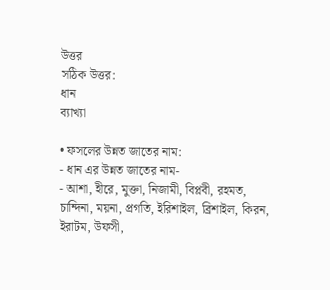উত্তর
সঠিক উত্তর:
ধান
ব্যাখ্যা

• ফসলের উন্নত জাতের নাম:
- ধান এর উন্নত জাতের নাম-
- আশা, হীরে, মুক্তা, নিজামী, বিপ্লবী, রহমত, চান্দিনা, ময়না, প্রগতি, ইরিশাইল, ব্রিশাইল, কিরন, ইরাটম, উফসী,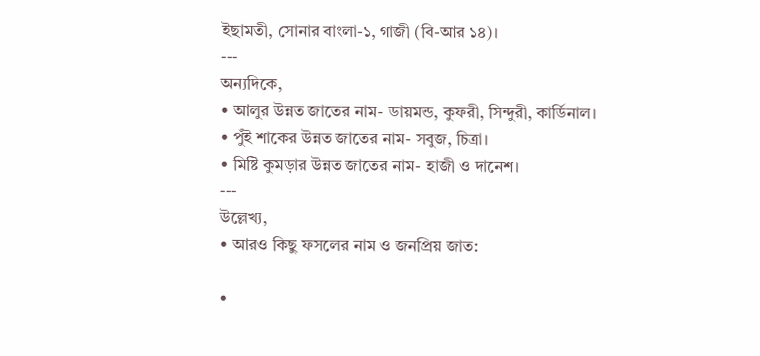ইছামতী, সোনার বাংলা-১, গাজী (বি-আর ১৪)।
---
অন্যদিকে,
• আলুর উন্নত জাতের নাম- ডায়মন্ড, কুফরী, সিন্দুরী, কার্ডিনাল।
• পুঁই শাকের উন্নত জাতের নাম- সবুজ, চিত্রা।
• মিষ্টি কুমড়ার উন্নত জাতের নাম- হাজী ও দানেশ।
---
উল্লেখ্য,
• আরও কিছু ফসলের নাম ও জনপ্রিয় জাত:

•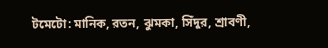টমেটো: মানিক, রতন, ঝুমকা, সিঁদুর, শ্রাবণী,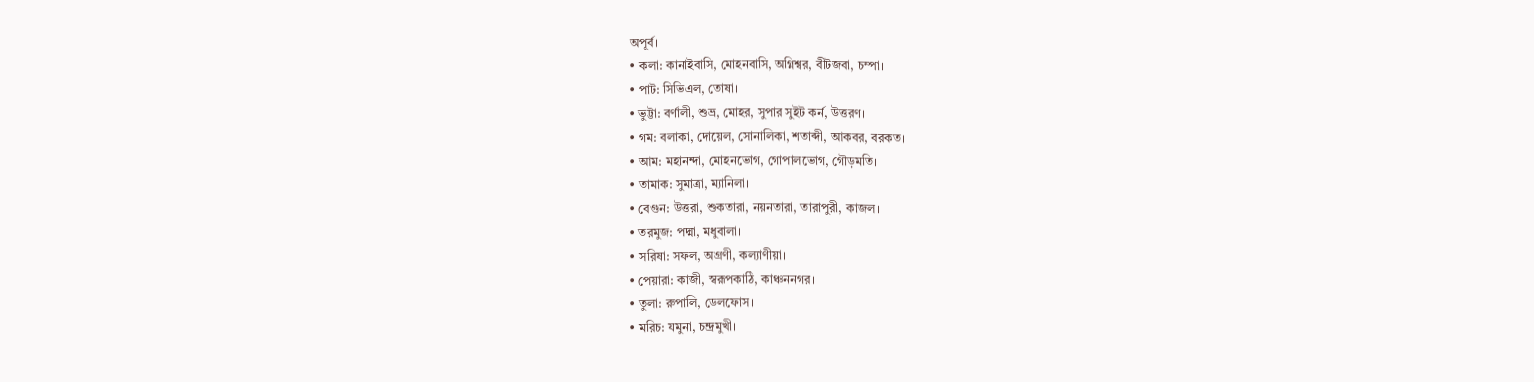অপূর্ব।
• কলা: কানাইবাসি, মোহনবাসি, অগ্নিশ্বর, বীটজবা, চম্পা।
• পাট: সিভিএল, তোষা।
• ভুট্টা: বর্ণালী, শুভ্র, মোহর, সুপার সুইট কর্ন, উত্তরণ।
• গম: বলাকা, দোয়েল, সোনালিকা, শতাব্দী, আকবর, বরকত।
• আম: মহানন্দা, মোহনভোগ, গোপালভোগ, গৌড়মতি।
• তামাক: সুমাত্রা, ম্যানিলা।
• বেগুন: উত্তরা, শুকতারা, নয়নতারা, তারাপুরী, কাজল।
• তরমুজ: পদ্মা, মধুবালা।
• সরিষা: সফল, অগ্রণী, কল্যাণীয়া।
• পেয়ারা: কাজী, স্বরূপকাঠি, কাঞ্চননগর।
• তুলা: রুপালি, ডেলফোস।
• মরিচ: যমুনা, চন্দ্রমুখী।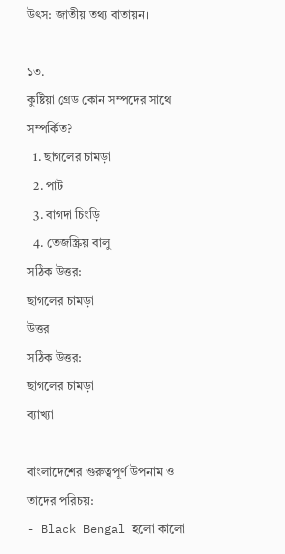উৎস: জাতীয় তথ্য বাতায়ন।

১৩.
কুষ্টিয়া গ্রেড কোন সম্পদের সাথে সম্পর্কিত?
  1. ছাগলের চামড়া
  2. পাট
  3. বাগদা চিংড়ি
  4. তেজস্ক্রিয় বালু
সঠিক উত্তর:
ছাগলের চামড়া
উত্তর
সঠিক উত্তর:
ছাগলের চামড়া
ব্যাখ্যা

বাংলাদেশের গুরুত্বপূর্ণ উপনাম ও তাদের পরিচয়:
- Black Bengal হলো কালো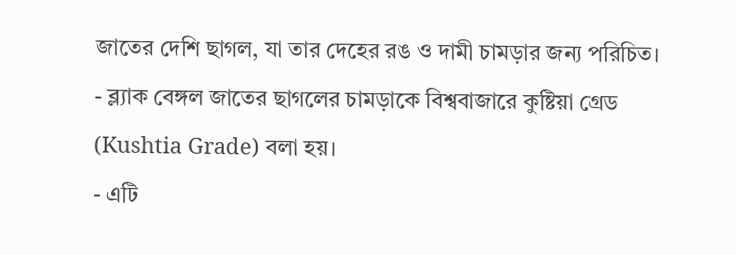জাতের দেশি ছাগল, যা তার দেহের রঙ ও দামী চামড়ার জন্য পরিচিত।
- ব্ল্যাক বেঙ্গল জাতের ছাগলের চামড়াকে বিশ্ববাজারে কুষ্টিয়া গ্রেড (Kushtia Grade) বলা হয়।
- এটি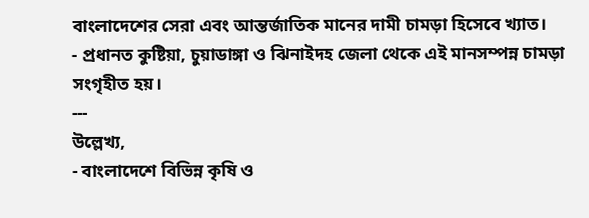বাংলাদেশের সেরা এবং আন্তর্জাতিক মানের দামী চামড়া হিসেবে খ্যাত।
- প্রধানত কুষ্টিয়া, চুয়াডাঙ্গা ও ঝিনাইদহ জেলা থেকে এই মানসম্পন্ন চামড়া সংগৃহীত হয়।
---
উল্লেখ্য,
- বাংলাদেশে বিভিন্ন কৃষি ও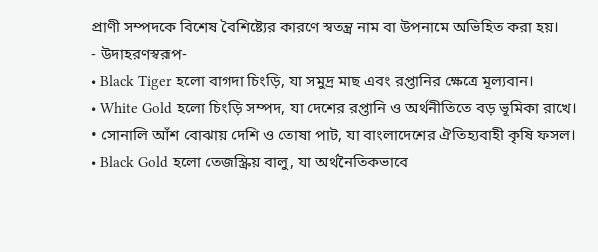প্রাণী সম্পদকে বিশেষ বৈশিষ্ট্যের কারণে স্বতন্ত্র নাম বা উপনামে অভিহিত করা হয়।
- উদাহরণস্বরূপ-
• Black Tiger হলো বাগদা চিংড়ি, যা সমুদ্র মাছ এবং রপ্তানির ক্ষেত্রে মূল্যবান।
• White Gold হলো চিংড়ি সম্পদ, যা দেশের রপ্তানি ও অর্থনীতিতে বড় ভূমিকা রাখে।
• সোনালি আঁশ বোঝায় দেশি ও তোষা পাট, যা বাংলাদেশের ঐতিহ্যবাহী কৃষি ফসল।
• Black Gold হলো তেজস্ক্রিয় বালু, যা অর্থনৈতিকভাবে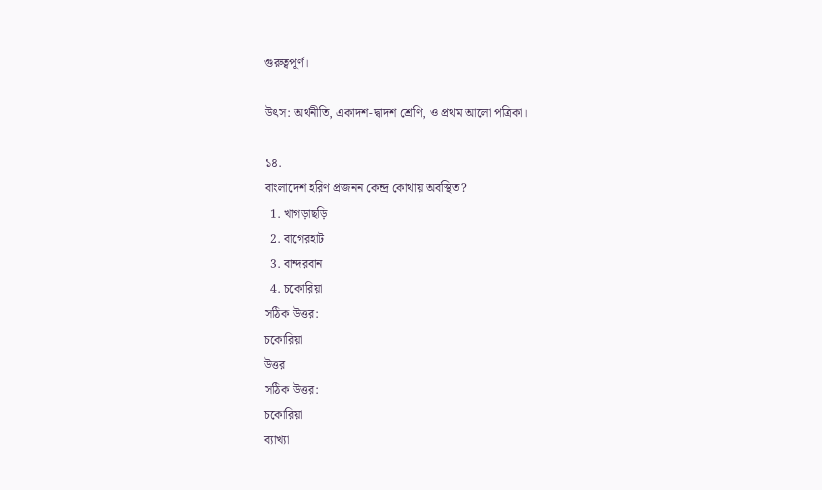গুরুত্বপূর্ণ।

উৎস: অর্থনীতি, একাদশ-দ্বাদশ শ্রেণি, ও প্রথম আলো পত্রিকা।

১৪.
বাংলাদেশ হরিণ প্রজনন কেন্দ্র কোথায় অবস্থিত?
  1. খাগড়াছড়ি
  2. বাগেরহাট
  3. বান্দরবান
  4. চকোরিয়া
সঠিক উত্তর:
চকোরিয়া
উত্তর
সঠিক উত্তর:
চকোরিয়া
ব্যাখ্যা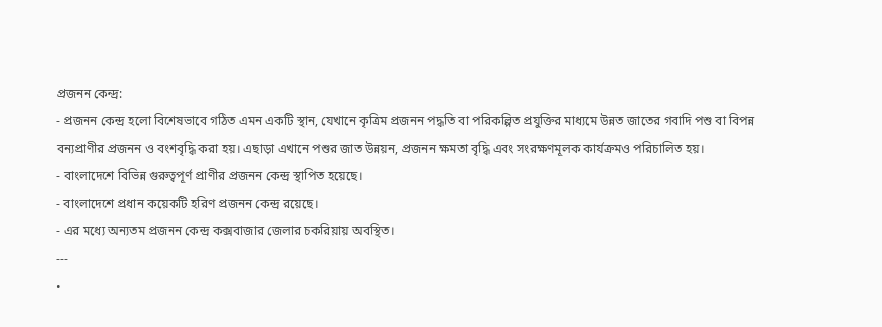প্রজনন কেন্দ্র:
- প্রজনন কেন্দ্র হলো বিশেষভাবে গঠিত এমন একটি স্থান, যেখানে কৃত্রিম প্রজনন পদ্ধতি বা পরিকল্পিত প্রযুক্তির মাধ্যমে উন্নত জাতের গবাদি পশু বা বিপন্ন বন্যপ্রাণীর প্রজনন ও বংশবৃদ্ধি করা হয়। এছাড়া এখানে পশুর জাত উন্নয়ন, প্রজনন ক্ষমতা বৃদ্ধি এবং সংরক্ষণমূলক কার্যক্রমও পরিচালিত হয়।
- বাংলাদেশে বিভিন্ন গুরুত্বপূর্ণ প্রাণীর প্রজনন কেন্দ্র স্থাপিত হয়েছে।
- বাংলাদেশে প্রধান কয়েকটি হরিণ প্রজনন কেন্দ্র রয়েছে।
- এর মধ্যে অন্যতম প্রজনন কেন্দ্র কক্সবাজার জেলার চকরিয়ায় অবস্থিত।
---
•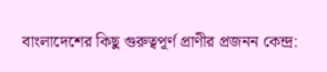বাংলাদেশের কিছু গুরুত্বপূর্ণ প্রাণীর প্রজনন কেন্দ্র: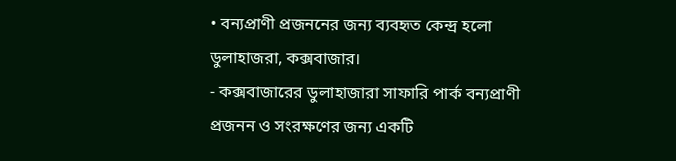• বন্যপ্রাণী প্রজননের জন্য ব্যবহৃত কেন্দ্র হলো ডুলাহাজরা, কক্সবাজার।
- কক্সবাজারের ডুলাহাজারা সাফারি পার্ক বন্যপ্রাণী প্রজনন ও সংরক্ষণের জন্য একটি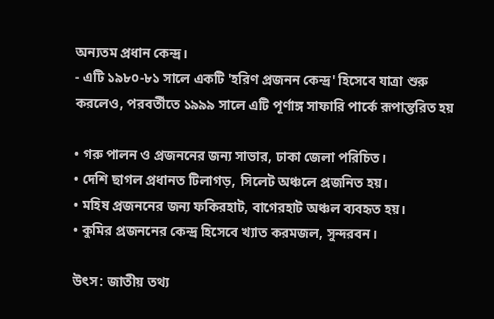অন্যতম প্রধান কেন্দ্র।
- এটি ১৯৮০-৮১ সালে একটি 'হরিণ প্রজনন কেন্দ্র' হিসেবে যাত্রা শুরু করলেও, পরবর্তীতে ১৯৯৯ সালে এটি পূর্ণাঙ্গ সাফারি পার্কে রূপান্তরিত হয়

• গরু পালন ও প্রজননের জন্য সাভার, ঢাকা জেলা পরিচিত।
• দেশি ছাগল প্রধানত টিলাগড়, সিলেট অঞ্চলে প্রজনিত হয়।
• মহিষ প্রজননের জন্য ফকিরহাট, বাগেরহাট অঞ্চল ব্যবহৃত হয়।
• কুমির প্রজননের কেন্দ্র হিসেবে খ্যাত করমজল, সুন্দরবন।

উৎস: জাতীয় তথ্য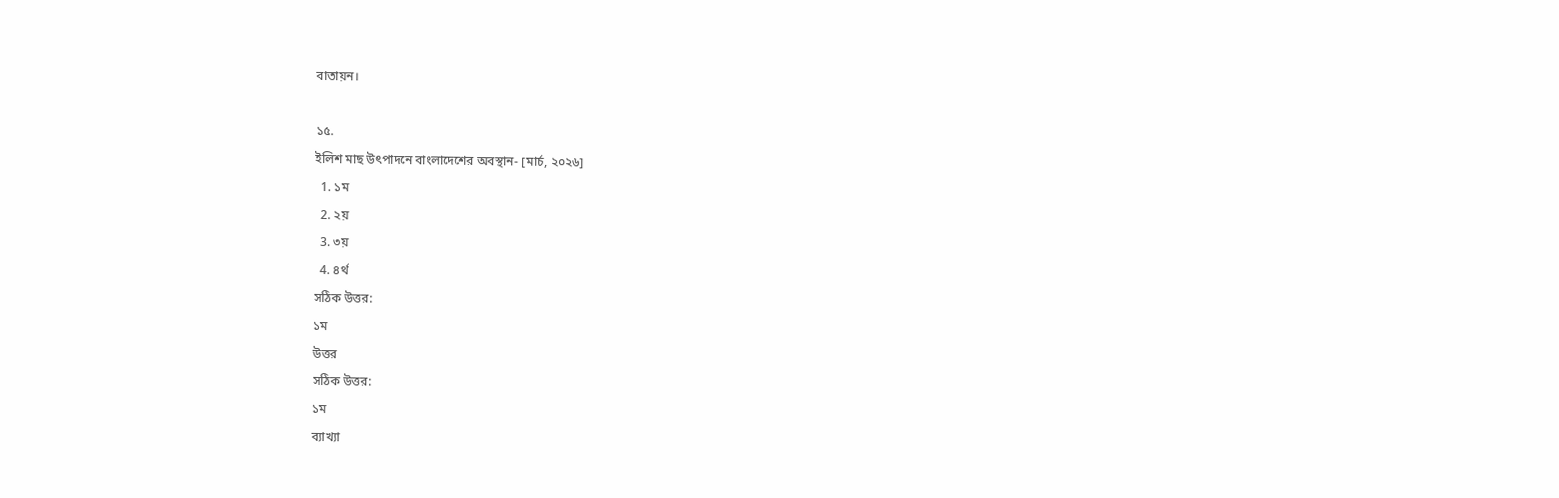বাতায়ন।

১৫.
ইলিশ মাছ উৎপাদনে বাংলাদেশের অবস্থান- [মার্চ, ২০২৬]
  1. ১ম
  2. ২য়
  3. ৩য়
  4. ৪র্থ
সঠিক উত্তর:
১ম
উত্তর
সঠিক উত্তর:
১ম
ব্যাখ্যা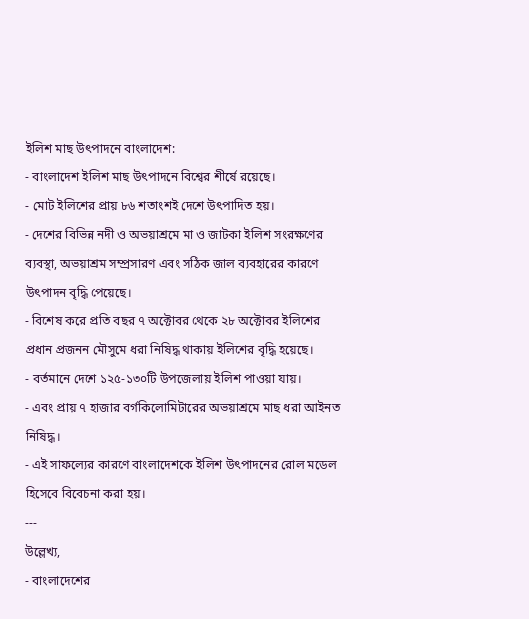ইলিশ মাছ উৎপাদনে বাংলাদেশ:
- বাংলাদেশ ইলিশ মাছ উৎপাদনে বিশ্বের শীর্ষে রয়েছে।
- মোট ইলিশের প্রায় ৮৬ শতাংশই দেশে উৎপাদিত হয়।
- দেশের বিভিন্ন নদী ও অভয়াশ্রমে মা ও জাটকা ইলিশ সংরক্ষণের ব্যবস্থা, অভয়াশ্রম সম্প্রসারণ এবং সঠিক জাল ব্যবহারের কারণে উৎপাদন বৃদ্ধি পেয়েছে।
- বিশেষ করে প্রতি বছর ৭ অক্টোবর থেকে ২৮ অক্টোবর ইলিশের প্রধান প্রজনন মৌসুমে ধরা নিষিদ্ধ থাকায় ইলিশের বৃদ্ধি হয়েছে।
- বর্তমানে দেশে ১২৫-১৩০টি উপজেলায় ইলিশ পাওয়া যায়।
- এবং প্রায় ৭ হাজার বর্গকিলোমিটারের অভয়াশ্রমে মাছ ধরা আইনত নিষিদ্ধ।
- এই সাফল্যের কারণে বাংলাদেশকে ইলিশ উৎপাদনের রোল মডেল হিসেবে বিবেচনা করা হয়।
---
উল্লেখ্য,
- বাংলাদেশের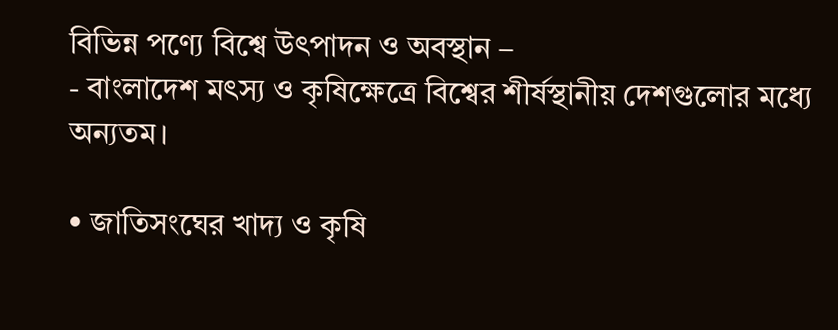বিভিন্ন পণ্যে বিশ্বে উৎপাদন ও অবস্থান –
- বাংলাদেশ মৎস্য ও কৃষিক্ষেত্রে বিশ্বের শীর্ষস্থানীয় দেশগুলোর মধ্যে অন্যতম।

• জাতিসংঘের খাদ্য ও কৃষি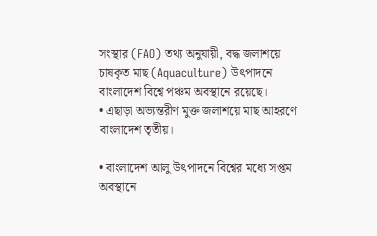সংস্থার (FAO) তথ্য অনুযায়ী, বদ্ধ জলাশয়ে চাষকৃত মাছ (Aquaculture) উৎপাদনে বাংলাদেশ বিশ্বে পঞ্চম অবস্থানে রয়েছে।
• এছাড়া অভ্যন্তরীণ মুক্ত জলাশয়ে মাছ আহরণে বাংলাদেশ তৃতীয়।

• বাংলাদেশ আলু উৎপাদনে বিশ্বের মধ্যে সপ্তম অবস্থানে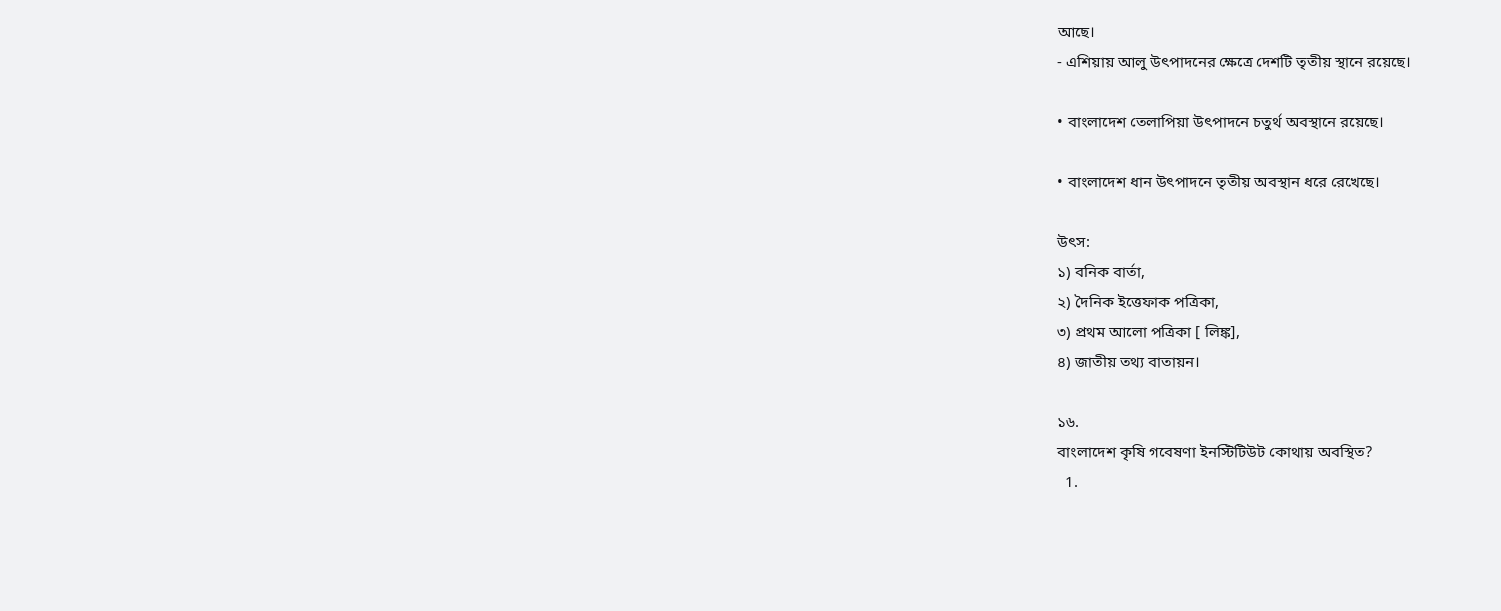আছে।
- এশিয়ায় আলু উৎপাদনের ক্ষেত্রে দেশটি তৃতীয় স্থানে রয়েছে।

• বাংলাদেশ তেলাপিয়া উৎপাদনে চতুর্থ অবস্থানে রয়েছে।

• বাংলাদেশ ধান উৎপাদনে তৃতীয় অবস্থান ধরে রেখেছে।

উৎস:
১) বনিক বার্তা,
২) দৈনিক ইত্তেফাক পত্রিকা,
৩) প্রথম আলো পত্রিকা [ লিঙ্ক],
৪) জাতীয় তথ্য বাতায়ন।

১৬.
বাংলাদেশ কৃষি গবেষণা ইনস্টিটিউট কোথায় অবস্থিত?
  1.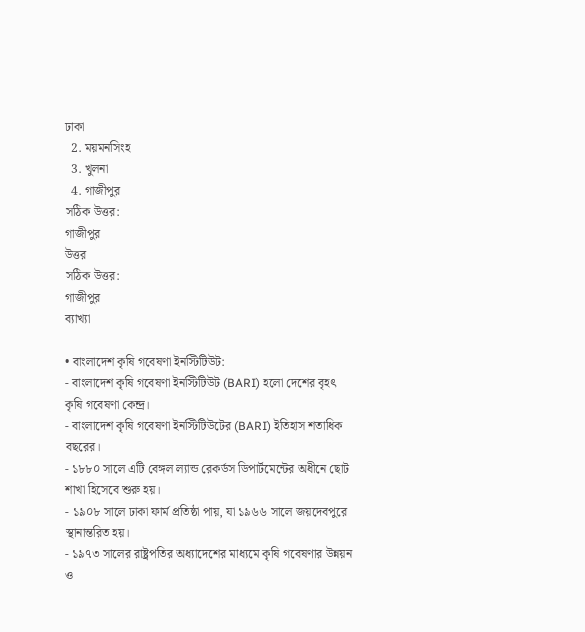ঢাকা
  2. ময়মনসিংহ
  3. খুলনা
  4. গাজীপুর
সঠিক উত্তর:
গাজীপুর
উত্তর
সঠিক উত্তর:
গাজীপুর
ব্যাখ্যা

• বাংলাদেশ কৃষি গবেষণা ইনস্টিটিউট:
- বাংলাদেশ কৃষি গবেষণা ইনস্টিটিউট (BARI) হলো দেশের বৃহৎ কৃষি গবেষণা কেন্দ্র।
- বাংলাদেশ কৃষি গবেষণা ইনস্টিটিউটের (BARI) ইতিহাস শতাধিক বছরের।
- ১৮৮০ সালে এটি বেঙ্গল ল্যান্ড রেকর্ডস ডিপার্টমেন্টের অধীনে ছোট শাখা হিসেবে শুরু হয়।
- ১৯০৮ সালে ঢাকা ফার্ম প্রতিষ্ঠা পায়, যা ১৯৬৬ সালে জয়দেবপুরে স্থানান্তরিত হয়।
- ১৯৭৩ সালের রাষ্ট্রপতির অধ্যাদেশের মাধ্যমে কৃষি গবেষণার উন্নয়ন ও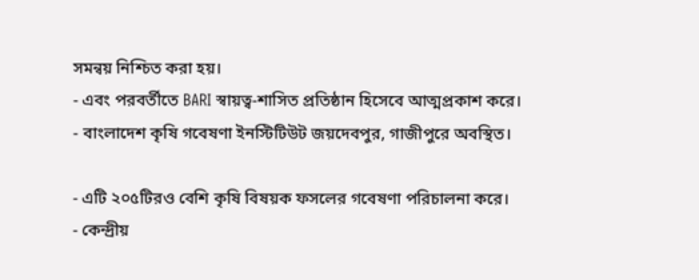সমন্বয় নিশ্চিত করা হয়।
- এবং পরবর্তীতে BARI স্বায়ত্ব-শাসিত প্রতিষ্ঠান হিসেবে আত্মপ্রকাশ করে।
- বাংলাদেশ কৃষি গবেষণা ইনস্টিটিউট জয়দেবপুর, গাজীপুরে অবস্থিত।

- এটি ২০৫টিরও বেশি কৃষি বিষয়ক ফসলের গবেষণা পরিচালনা করে।
- কেন্দ্রীয়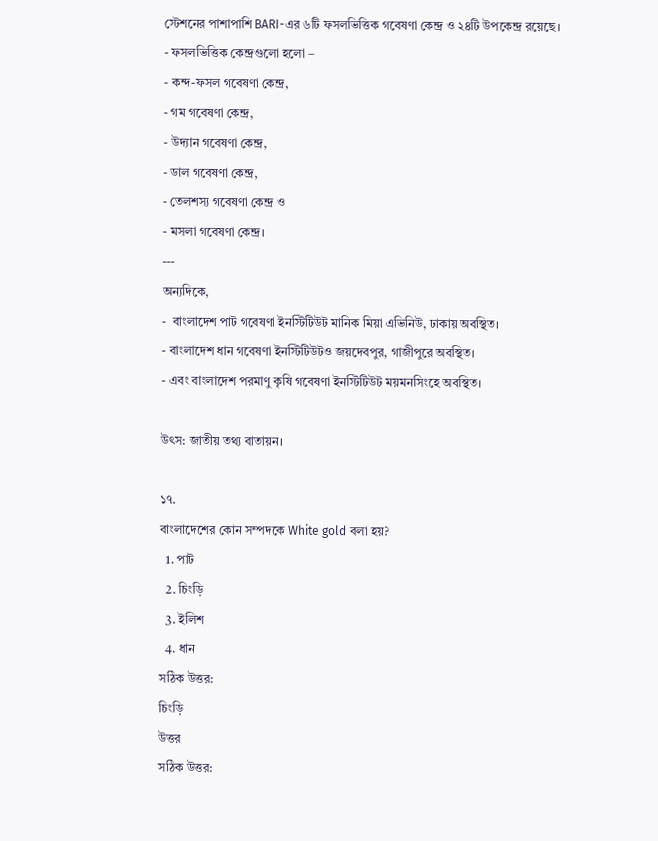স্টেশনের পাশাপাশি BARI-এর ৬টি ফসলভিত্তিক গবেষণা কেন্দ্র ও ২৪টি উপকেন্দ্র রয়েছে।
- ফসলভিত্তিক কেন্দ্রগুলো হলো –
- কন্দ-ফসল গবেষণা কেন্দ্র,
- গম গবেষণা কেন্দ্র,
- উদ্যান গবেষণা কেন্দ্র,
- ডাল গবেষণা কেন্দ্র,
- তেলশস্য গবেষণা কেন্দ্র ও
- মসলা গবেষণা কেন্দ্র।
---
অন্যদিকে,
-  বাংলাদেশ পাট গবেষণা ইনস্টিটিউট মানিক মিয়া এভিনিউ, ঢাকায় অবস্থিত।
- বাংলাদেশ ধান গবেষণা ইনস্টিটিউটও জয়দেবপুর, গাজীপুরে অবস্থিত।
- এবং বাংলাদেশ পরমাণু কৃষি গবেষণা ইনস্টিটিউট ময়মনসিংহে অবস্থিত।

উৎস: জাতীয় তথ্য বাতায়ন।

১৭.
বাংলাদেশের কোন সম্পদকে White gold বলা হয়?
  1. পাট
  2. চিংড়ি
  3. ইলিশ
  4. ধান
সঠিক উত্তর:
চিংড়ি
উত্তর
সঠিক উত্তর: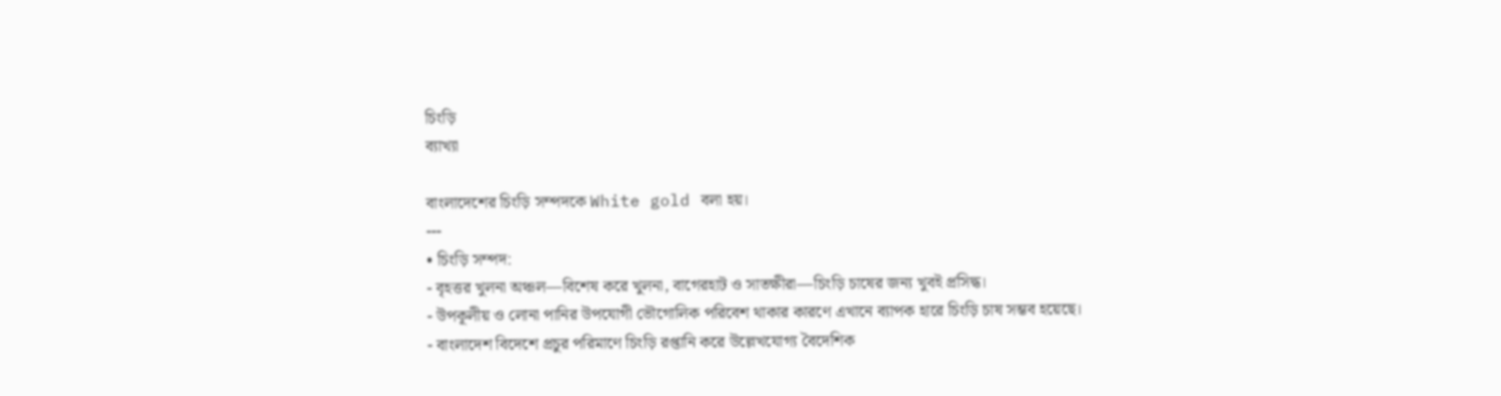চিংড়ি
ব্যাখ্যা

বাংলাদেশের চিংড়ি সম্পদকে White gold বলা হয়।
---
• চিংড়ি সম্পদ:
- বৃহত্তর খুলনা অঞ্চল—বিশেষ করে খুলনা, বাগেরহাট ও সাতক্ষীরা—চিংড়ি চাষের জন্য খুবই প্রসিদ্ধ।
- উপকূলীয় ও লোনা পানির উপযোগী ভৌগোলিক পরিবেশ থাকার কারণে এখানে ব্যাপক হারে চিংড়ি চাষ সম্ভব হয়েছে।
- বাংলাদেশ বিদেশে প্রচুর পরিমাণে চিংড়ি রপ্তানি করে উল্লেখযোগ্য বৈদেশিক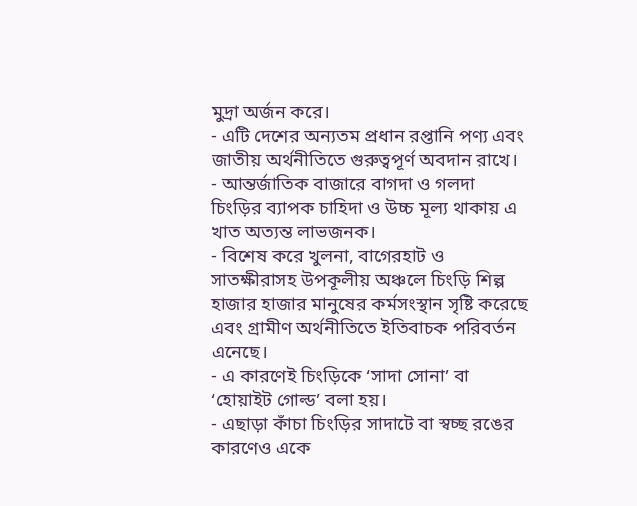মুদ্রা অর্জন করে।
- এটি দেশের অন্যতম প্রধান রপ্তানি পণ্য এবং জাতীয় অর্থনীতিতে গুরুত্বপূর্ণ অবদান রাখে।
- আন্তর্জাতিক বাজারে বাগদা ও গলদা চিংড়ির ব্যাপক চাহিদা ও উচ্চ মূল্য থাকায় এ খাত অত্যন্ত লাভজনক।
- বিশেষ করে খুলনা, বাগেরহাট ও সাতক্ষীরাসহ উপকূলীয় অঞ্চলে চিংড়ি শিল্প হাজার হাজার মানুষের কর্মসংস্থান সৃষ্টি করেছে এবং গ্রামীণ অর্থনীতিতে ইতিবাচক পরিবর্তন এনেছে।
- এ কারণেই চিংড়িকে ‘সাদা সোনা’ বা ‘হোয়াইট গোল্ড’ বলা হয়।
- এছাড়া কাঁচা চিংড়ির সাদাটে বা স্বচ্ছ রঙের কারণেও একে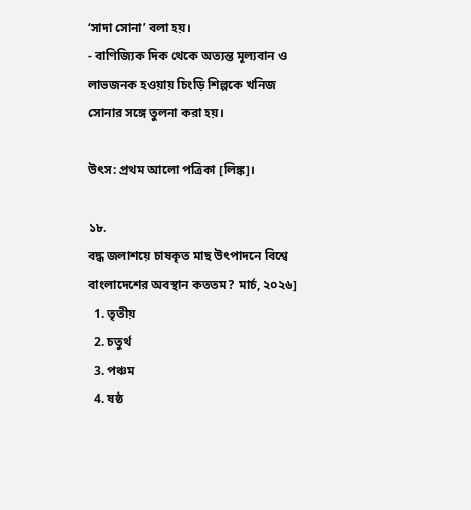‘সাদা সোনা’ বলা হয়।
- বাণিজ্যিক দিক থেকে অত্যন্ত মূল্যবান ও লাভজনক হওয়ায় চিংড়ি শিল্পকে খনিজ সোনার সঙ্গে তুলনা করা হয়।

উৎস: প্রথম আলো পত্রিকা [লিঙ্ক]।

১৮.
বদ্ধ জলাশয়ে চাষকৃত মাছ উৎপাদনে বিশ্বে বাংলাদেশের অবস্থান কততম? মার্চ, ২০২৬]
  1. তৃতীয়
  2. চতুর্থ
  3. পঞ্চম
  4. ষষ্ঠ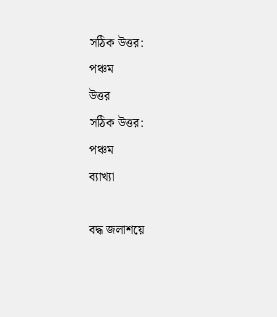সঠিক উত্তর:
পঞ্চম
উত্তর
সঠিক উত্তর:
পঞ্চম
ব্যাখ্যা

বদ্ধ জলাশয়ে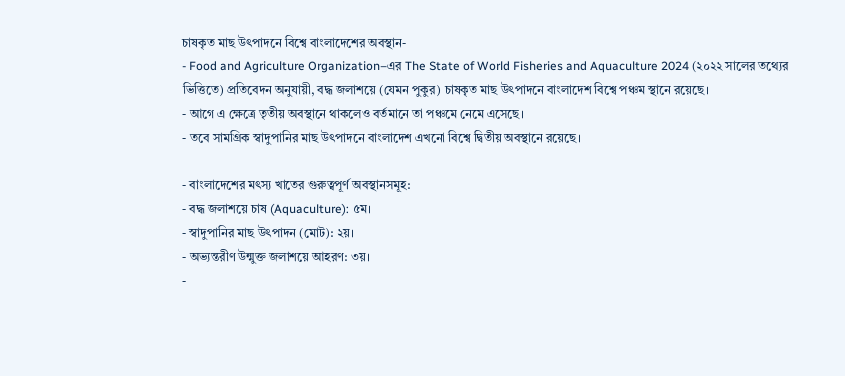চাষকৃত মাছ উৎপাদনে বিশ্বে বাংলাদেশের অবস্থান-
- Food and Agriculture Organization–এর The State of World Fisheries and Aquaculture 2024 (২০২২ সালের তথ্যের ভিত্তিতে) প্রতিবেদন অনুযায়ী, বদ্ধ জলাশয়ে (যেমন পুকুর) চাষকৃত মাছ উৎপাদনে বাংলাদেশ বিশ্বে পঞ্চম স্থানে রয়েছে।
- আগে এ ক্ষেত্রে তৃতীয় অবস্থানে থাকলেও বর্তমানে তা পঞ্চমে নেমে এসেছে।
- তবে সামগ্রিক স্বাদুপানির মাছ উৎপাদনে বাংলাদেশ এখনো বিশ্বে দ্বিতীয় অবস্থানে রয়েছে।

- বাংলাদেশের মৎস্য খাতের গুরুত্বপূর্ণ অবস্থানসমূহ:
- বদ্ধ জলাশয়ে চাষ (Aquaculture): ৫ম।
- স্বাদুপানির মাছ উৎপাদন (মোট): ২য়।
- অভ্যন্তরীণ উন্মুক্ত জলাশয়ে আহরণ: ৩য়।
-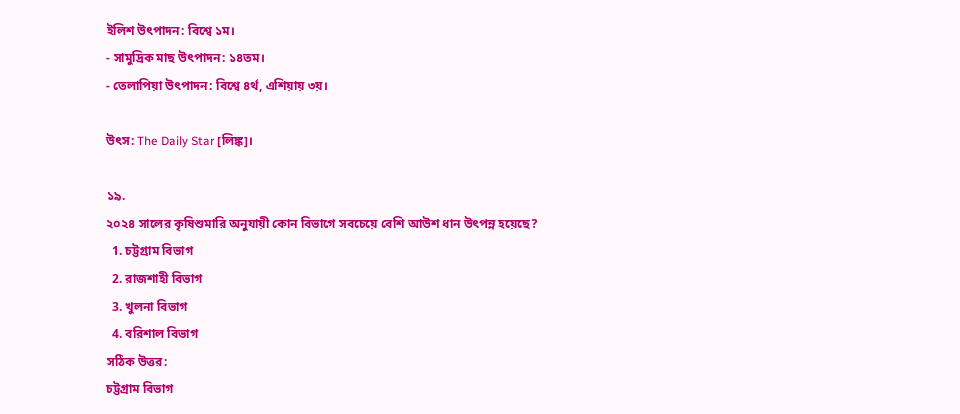ইলিশ উৎপাদন: বিশ্বে ১ম।
- সামুদ্রিক মাছ উৎপাদন: ১৪তম।
- তেলাপিয়া উৎপাদন: বিশ্বে ৪র্থ, এশিয়ায় ৩য়।

উৎস: The Daily Star [লিঙ্ক]।

১৯.
২০২৪ সালের কৃষিশুমারি অনুযায়ী কোন বিভাগে সবচেয়ে বেশি আউশ ধান উৎপন্ন হয়েছে?
  1. চট্টগ্রাম বিভাগ
  2. রাজশাহী বিভাগ
  3. খুলনা বিভাগ
  4. বরিশাল বিভাগ
সঠিক উত্তর:
চট্টগ্রাম বিভাগ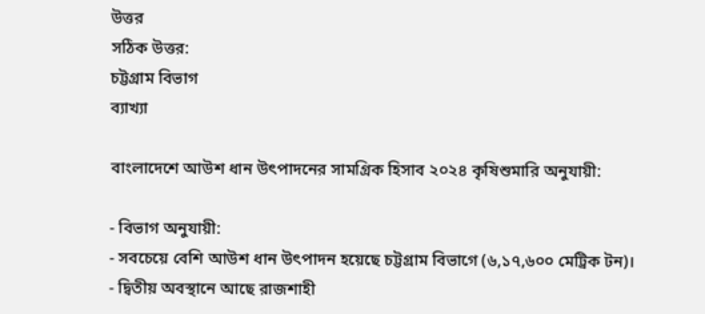উত্তর
সঠিক উত্তর:
চট্টগ্রাম বিভাগ
ব্যাখ্যা

বাংলাদেশে আউশ ধান উৎপাদনের সামগ্রিক হিসাব ২০২৪ কৃষিশুমারি অনুযায়ী:

- বিভাগ অনুযায়ী:
- সবচেয়ে বেশি আউশ ধান উৎপাদন হয়েছে চট্টগ্রাম বিভাগে (৬,১৭,৬০০ মেট্রিক টন)।
- দ্বিতীয় অবস্থানে আছে রাজশাহী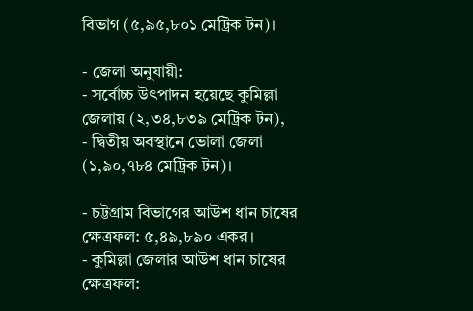বিভাগ (৫,৯৫,৮০১ মেট্রিক টন)।

- জেলা অনুযায়ী:
- সর্বোচ্চ উৎপাদন হয়েছে কুমিল্লা জেলায় (২,৩৪,৮৩৯ মেট্রিক টন),
- দ্বিতীয় অবস্থানে ভোলা জেলা (১,৯০,৭৮৪ মেট্রিক টন)।

- চট্টগ্রাম বিভাগের আউশ ধান চাষের ক্ষেত্রফল: ৫,৪৯,৮৯০ একর।
- কুমিল্লা জেলার আউশ ধান চাষের ক্ষেত্রফল: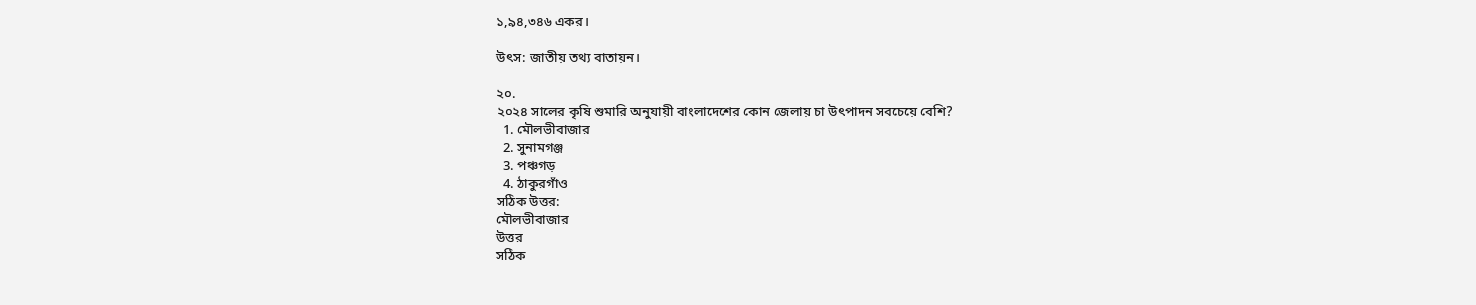১,৯৪,৩৪৬ একর।

উৎস: জাতীয় তথ্য বাতায়ন।

২০.
২০২৪ সালের কৃষি শুমারি অনুযায়ী বাংলাদেশের কোন জেলায় চা উৎপাদন সবচেয়ে বেশি?
  1. মৌলভীবাজার
  2. সুনামগঞ্জ
  3. পঞ্চগড়
  4. ঠাকুরগাঁও
সঠিক উত্তর:
মৌলভীবাজার
উত্তর
সঠিক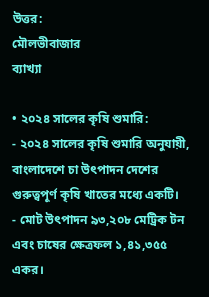উত্তর:
মৌলভীবাজার
ব্যাখ্যা

• ২০২৪ সালের কৃষি শুমারি:
- ২০২৪ সালের কৃষি শুমারি অনুযায়ী, বাংলাদেশে চা উৎপাদন দেশের গুরুত্বপূর্ণ কৃষি খাতের মধ্যে একটি।
- মোট উৎপাদন ৯৩,২০৮ মেট্রিক টন এবং চাষের ক্ষেত্রফল ১,৪১,৩৫৫ একর।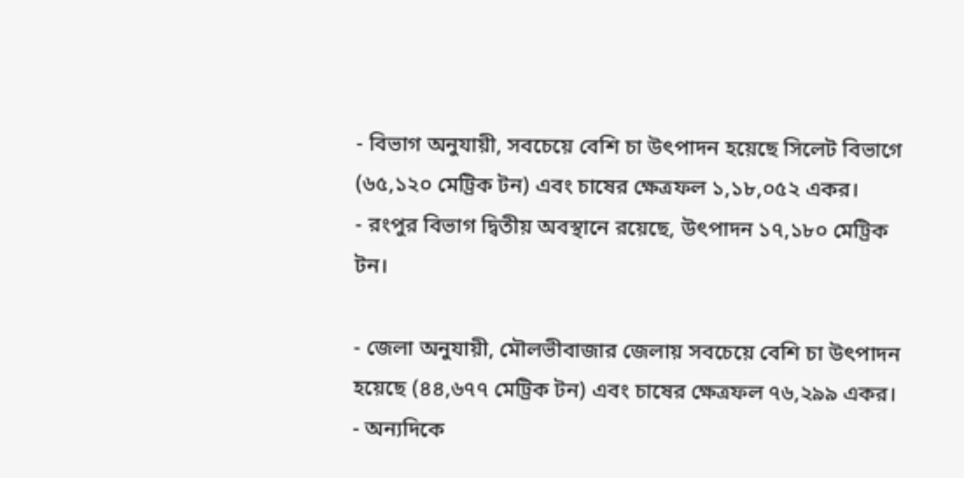- বিভাগ অনুযায়ী, সবচেয়ে বেশি চা উৎপাদন হয়েছে সিলেট বিভাগে (৬৫,১২০ মেট্রিক টন) এবং চাষের ক্ষেত্রফল ১,১৮,০৫২ একর।
- রংপুর বিভাগ দ্বিতীয় অবস্থানে রয়েছে, উৎপাদন ১৭,১৮০ মেট্রিক টন।

- জেলা অনুযায়ী, মৌলভীবাজার জেলায় সবচেয়ে বেশি চা উৎপাদন হয়েছে (৪৪,৬৭৭ মেট্রিক টন) এবং চাষের ক্ষেত্রফল ৭৬,২৯৯ একর।
- অন্যদিকে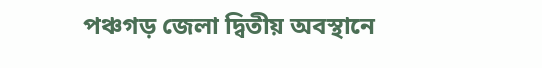পঞ্চগড় জেলা দ্বিতীয় অবস্থানে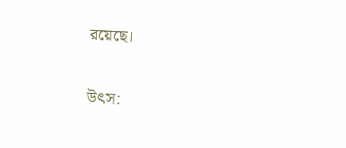রয়েছে।

উৎস: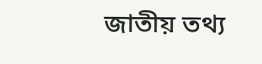জাতীয় তথ্য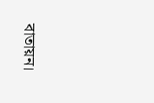বাতায়ন।